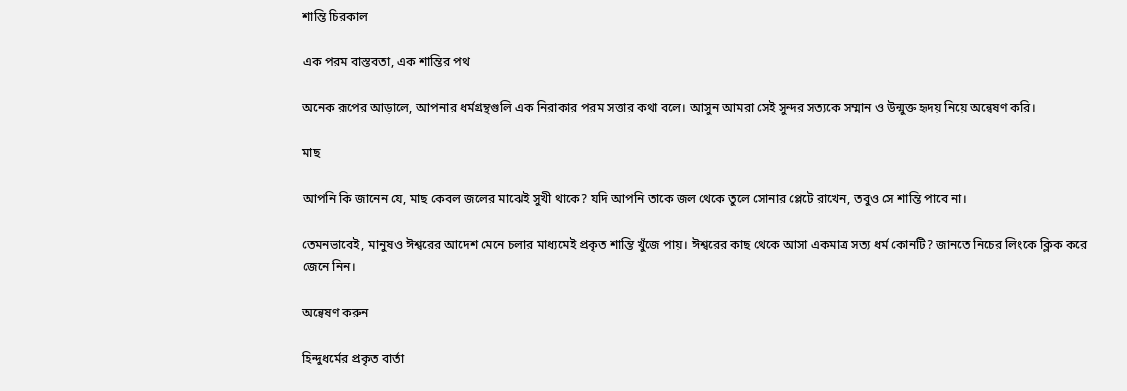শান্তি চিরকাল

এক পরম বাস্তবতা, এক শান্তির পথ

অনেক রূপের আড়ালে, আপনার ধর্মগ্রন্থগুলি এক নিরাকার পরম সত্তার কথা বলে। আসুন আমরা সেই সুন্দর সত্যকে সম্মান ও উন্মুক্ত হৃদয় নিয়ে অন্বেষণ করি।

মাছ

আপনি কি জানেন যে, মাছ কেবল জলের মাঝেই সুখী থাকে? যদি আপনি তাকে জল থেকে তুলে সোনার প্লেটে রাখেন, তবুও সে শান্তি পাবে না।

তেমনভাবেই, মানুষও ঈশ্বরের আদেশ মেনে চলার মাধ্যমেই প্রকৃত শান্তি খুঁজে পায়। ঈশ্বরের কাছ থেকে আসা একমাত্র সত্য ধর্ম কোনটি? জানতে নিচের লিংকে ক্লিক করে জেনে নিন।

অন্বেষণ করুন

হিন্দুধর্মের প্রকৃত বার্তা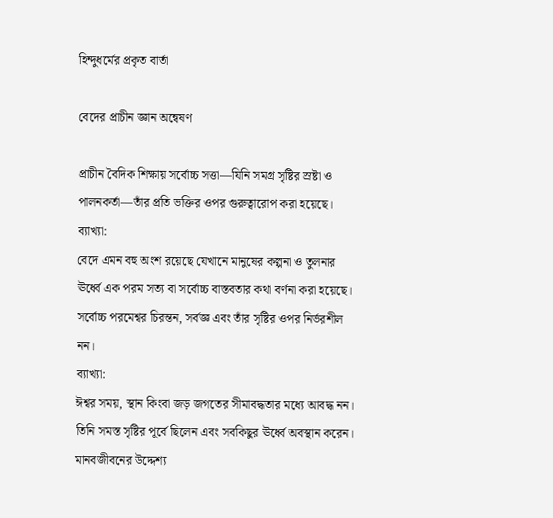হিন্দুধর্মের প্রকৃত বার্তা

বেদের প্রাচীন জ্ঞান অন্বেষণ

প্রাচীন বৈদিক শিক্ষায় সর্বোচ্চ সত্তা—যিনি সমগ্র সৃষ্টির স্রষ্টা ও পালনকর্তা—তাঁর প্রতি ভক্তির ওপর গুরুত্বারোপ করা হয়েছে।
ব্যাখ্যা:
বেদে এমন বহু অংশ রয়েছে যেখানে মানুষের কল্পনা ও তুলনার ঊর্ধ্বে এক পরম সত্য বা সর্বোচ্চ বাস্তবতার কথা বর্ণনা করা হয়েছে।
সর্বোচ্চ পরমেশ্বর চিরন্তন, সর্বজ্ঞ এবং তাঁর সৃষ্টির ওপর নির্ভরশীল নন।
ব্যাখ্যা:
ঈশ্বর সময়, স্থান কিংবা জড় জগতের সীমাবদ্ধতার মধ্যে আবদ্ধ নন। তিনি সমস্ত সৃষ্টির পূর্বে ছিলেন এবং সবকিছুর ঊর্ধ্বে অবস্থান করেন।
মানবজীবনের উদ্দেশ্য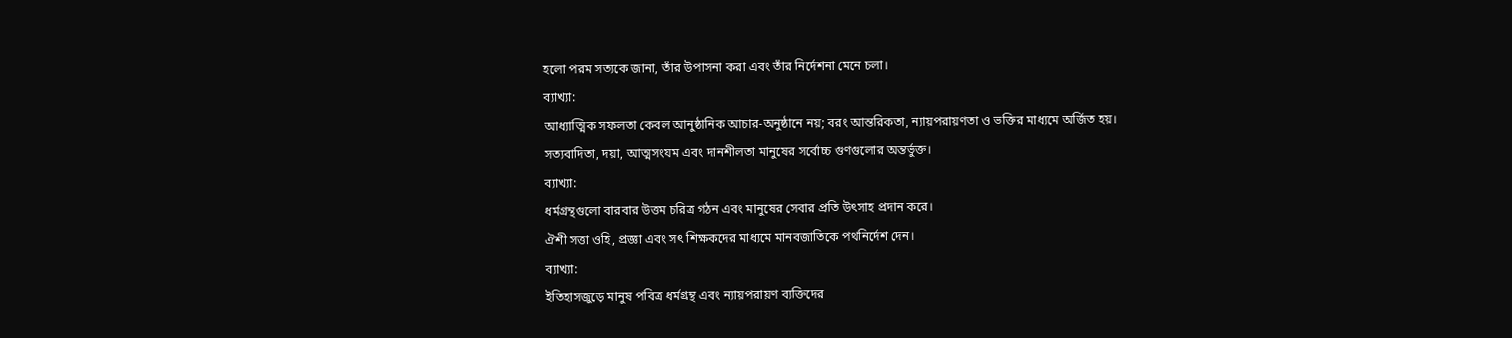হলো পরম সত্যকে জানা, তাঁর উপাসনা করা এবং তাঁর নির্দেশনা মেনে চলা।
ব্যাখ্যা:
আধ্যাত্মিক সফলতা কেবল আনুষ্ঠানিক আচার-অনুষ্ঠানে নয়; বরং আন্তরিকতা, ন্যায়পরায়ণতা ও ভক্তির মাধ্যমে অর্জিত হয়।
সত্যবাদিতা, দয়া, আত্মসংযম এবং দানশীলতা মানুষের সর্বোচ্চ গুণগুলোর অন্তর্ভুক্ত।
ব্যাখ্যা:
ধর্মগ্রন্থগুলো বারবার উত্তম চরিত্র গঠন এবং মানুষের সেবার প্রতি উৎসাহ প্রদান করে।
ঐশী সত্তা ওহি, প্রজ্ঞা এবং সৎ শিক্ষকদের মাধ্যমে মানবজাতিকে পথনির্দেশ দেন।
ব্যাখ্যা:
ইতিহাসজুড়ে মানুষ পবিত্র ধর্মগ্রন্থ এবং ন্যায়পরায়ণ ব্যক্তিদের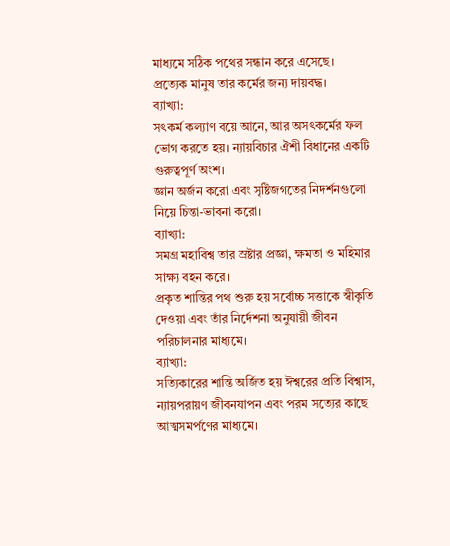মাধ্যমে সঠিক পথের সন্ধান করে এসেছে।
প্রত্যেক মানুষ তার কর্মের জন্য দায়বদ্ধ।
ব্যাখ্যা:
সৎকর্ম কল্যাণ বয়ে আনে, আর অসৎকর্মের ফল ভোগ করতে হয়। ন্যায়বিচার ঐশী বিধানের একটি গুরুত্বপূর্ণ অংশ।
জ্ঞান অর্জন করো এবং সৃষ্টিজগতের নিদর্শনগুলো নিয়ে চিন্তা-ভাবনা করো।
ব্যাখ্যা:
সমগ্র মহাবিশ্ব তার স্রষ্টার প্রজ্ঞা, ক্ষমতা ও মহিমার সাক্ষ্য বহন করে।
প্রকৃত শান্তির পথ শুরু হয় সর্বোচ্চ সত্তাকে স্বীকৃতি দেওয়া এবং তাঁর নির্দেশনা অনুযায়ী জীবন পরিচালনার মাধ্যমে।
ব্যাখ্যা:
সত্যিকারের শান্তি অর্জিত হয় ঈশ্বরের প্রতি বিশ্বাস, ন্যায়পরায়ণ জীবনযাপন এবং পরম সত্যের কাছে আত্মসমর্পণের মাধ্যমে।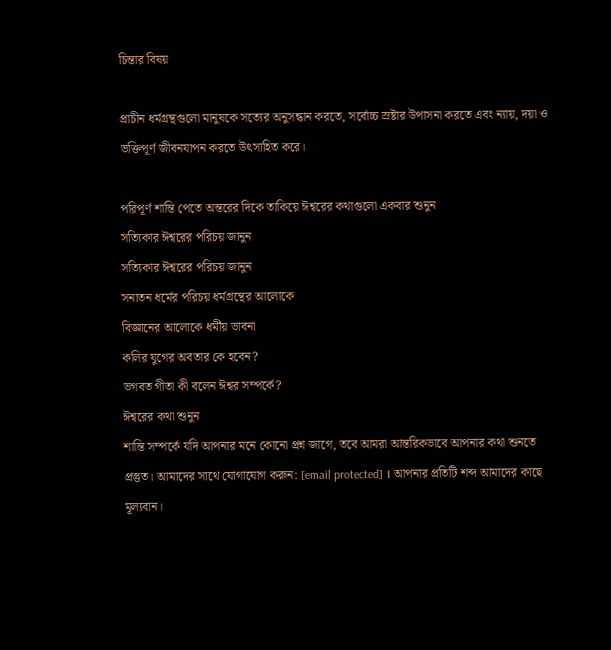চিন্তার বিষয়

প্রাচীন ধর্মগ্রন্থগুলো মানুষকে সত্যের অনুসন্ধান করতে, সর্বোচ্চ স্রষ্টার উপাসনা করতে এবং ন্যায়, দয়া ও ভক্তিপূর্ণ জীবনযাপন করতে উৎসাহিত করে।

পরিপূর্ণ শান্তি পেতে অন্তরের দিকে তাকিয়ে ঈশ্বরের কথাগুলো একবার শুনুন
সত্যিকার ঈশ্বরের পরিচয় জানুন
সত্যিকার ঈশ্বরের পরিচয় জানুন
সনাতন ধর্মের পরিচয় ধর্মগ্রন্থের আলোকে
বিজ্ঞানের আলোকে ধর্মীয় ভাবনা
কলির যুগের অবতার কে হবেন?
ভগবত গীতা কী বলেন ঈশ্বর সম্পর্কে?
ঈশ্বরের কথা শুনুন
শান্তি সম্পর্কে যদি আপনার মনে কোনো প্রশ্ন জাগে, তবে আমরা আন্তরিকভাবে আপনার কথা শুনতে প্রস্তুত। আমাদের সাথে যোগাযোগ করুন: [email protected] । আপনার প্রতিটি শব্দ আমাদের কাছে মূল্যবান।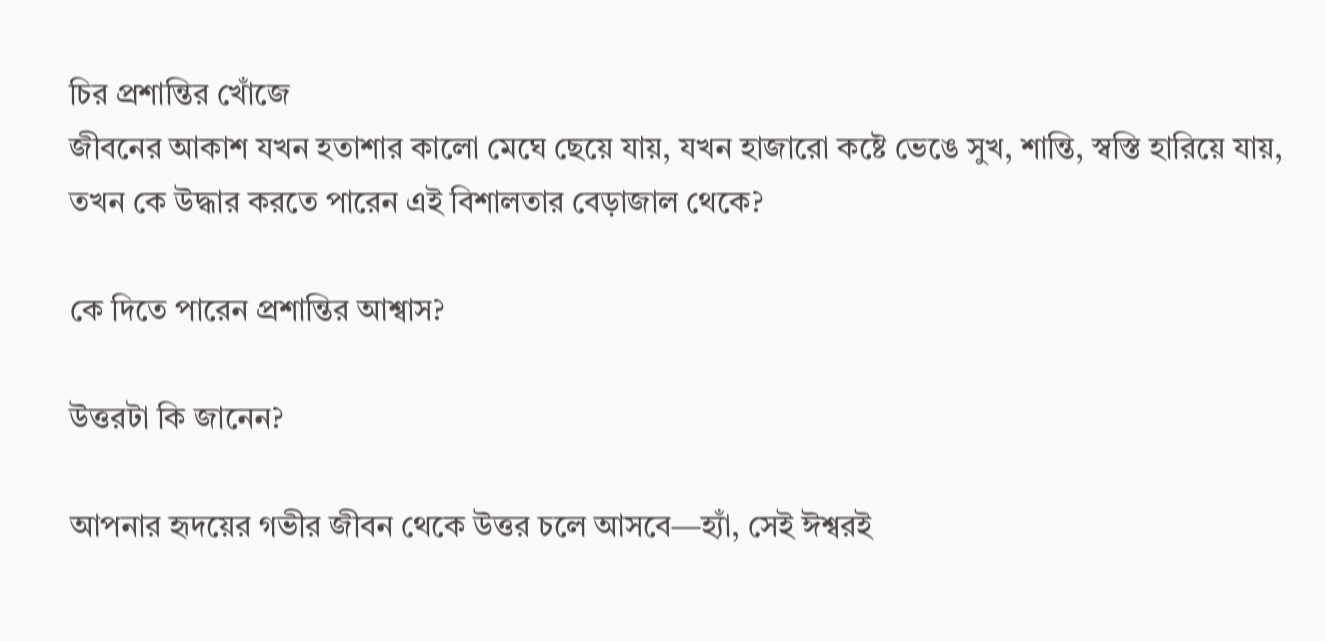চির প্রশান্তির খোঁজে
জীবনের আকাশ যখন হতাশার কালো মেঘে ছেয়ে যায়, যখন হাজারো কষ্টে ভেঙে সুখ, শান্তি, স্বস্তি হারিয়ে যায়, তখন কে উদ্ধার করতে পারেন এই বিশালতার বেড়াজাল থেকে?

কে দিতে পারেন প্রশান্তির আশ্বাস?

উত্তরটা কি জানেন?

আপনার হৃদয়ের গভীর জীবন থেকে উত্তর চলে আসবে—হ্যাঁ, সেই ঈশ্বরই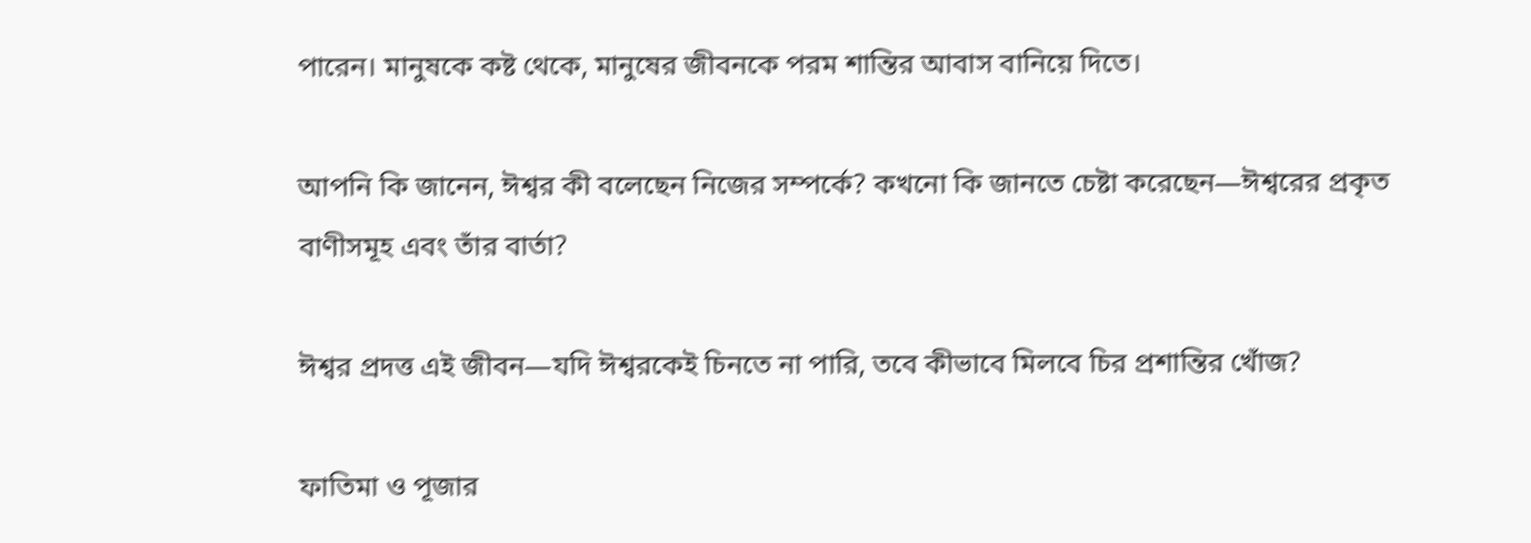পারেন। মানুষকে কষ্ট থেকে, মানুষের জীবনকে পরম শান্তির আবাস বানিয়ে দিতে।

আপনি কি জানেন, ঈশ্বর কী বলেছেন নিজের সম্পর্কে? কখনো কি জানতে চেষ্টা করেছেন—ঈশ্বরের প্রকৃত বাণীসমূহ এবং তাঁর বার্তা?

ঈশ্বর প্রদত্ত এই জীবন—যদি ঈশ্বরকেই চিনতে না পারি, তবে কীভাবে মিলবে চির প্রশান্তির খোঁজ?

ফাতিমা ও পূজার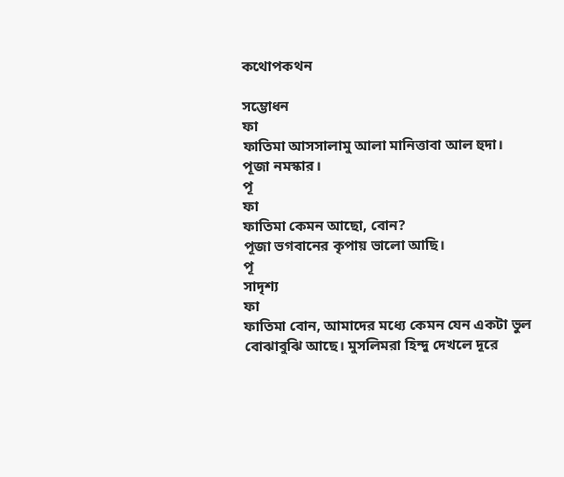কথোপকথন

সম্ভোধন
ফা
ফাতিমা আসসালামু আলা মানিত্তাবা আল হুদা।
পূজা নমস্কার।
পূ
ফা
ফাতিমা কেমন আছো, বোন?
পূজা ভগবানের কৃপায় ভালো আছি।
পূ
সাদৃশ্য
ফা
ফাতিমা বোন, আমাদের মধ্যে কেমন যেন একটা ভুল বোঝাবুঝি আছে। মুসলিমরা হিন্দু দেখলে দূরে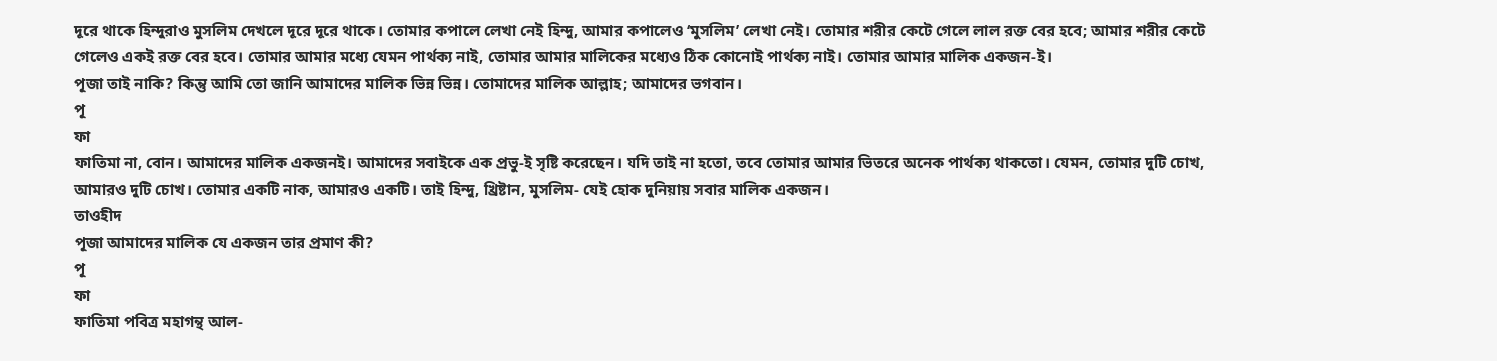দূরে থাকে হিন্দুরাও মুসলিম দেখলে দূরে দূরে থাকে। তোমার কপালে লেখা নেই হিন্দু, আমার কপালেও ‘মুসলিম’ লেখা নেই। তোমার শরীর কেটে গেলে লাল রক্ত বের হবে; আমার শরীর কেটে গেলেও একই রক্ত বের হবে। তোমার আমার মধ্যে যেমন পার্থক্য নাই, তোমার আমার মালিকের মধ্যেও ঠিক কোনোই পার্থক্য নাই। তোমার আমার মালিক একজন-ই।
পূজা তাই নাকি? কিন্তু আমি তো জানি আমাদের মালিক ভিন্ন ভিন্ন। তোমাদের মালিক আল্লাহ; আমাদের ভগবান।
পূ
ফা
ফাতিমা না, বোন। আমাদের মালিক একজনই। আমাদের সবাইকে এক প্রভু-ই সৃষ্টি করেছেন। যদি তাই না হতো, তবে তোমার আমার ভিতরে অনেক পার্থক্য থাকতো। যেমন, তোমার দুটি চোখ, আমারও দুটি চোখ। তোমার একটি নাক, আমারও একটি। তাই হিন্দু, খ্রিষ্টান, মুসলিম- যেই হোক দুনিয়ায় সবার মালিক একজন।
তাওহীদ
পূজা আমাদের মালিক যে একজন তার প্রমাণ কী?
পূ
ফা
ফাতিমা পবিত্র মহাগন্থ আল-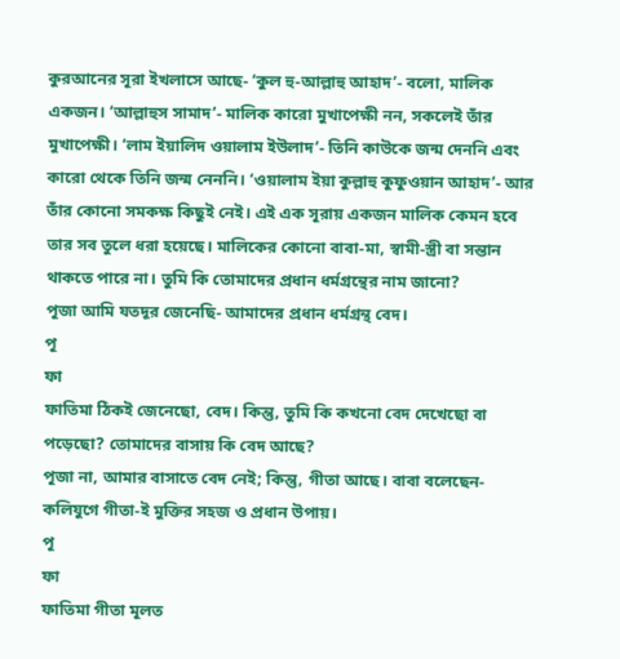কুরআনের সূরা ইখলাসে আছে- ‘কুল হু-আল্লাহু আহাদ’- বলো, মালিক একজন। ‘আল্লাহুস সামাদ’- মালিক কারো মুখাপেক্ষী নন, সকলেই তাঁর মুখাপেক্ষী। ‘লাম ইয়ালিদ ওয়ালাম ইউলাদ’- তিনি কাউকে জন্ম দেননি এবং কারো থেকে তিনি জন্ম নেননি। ‘ওয়ালাম ইয়া কুল্লাহু কুফুওয়ান আহাদ’- আর তাঁর কোনো সমকক্ষ কিছুই নেই। এই এক সূরায় একজন মালিক কেমন হবে তার সব তুলে ধরা হয়েছে। মালিকের কোনো বাবা-মা, স্বামী-স্ত্রী বা সন্তান থাকতে পারে না। তুমি কি তোমাদের প্রধান ধর্মগ্রন্থের নাম জানো?
পূজা আমি যতদূর জেনেছি- আমাদের প্রধান ধর্মগ্রন্থ বেদ।
পূ
ফা
ফাতিমা ঠিকই জেনেছো, বেদ। কিন্তু, তুমি কি কখনো বেদ দেখেছো বা পড়েছো? তোমাদের বাসায় কি বেদ আছে?
পূজা না, আমার বাসাতে বেদ নেই; কিন্তু, গীতা আছে। বাবা বলেছেন- কলিযুগে গীতা-ই মুক্তির সহজ ও প্রধান উপায়।
পূ
ফা
ফাতিমা গীতা মূলত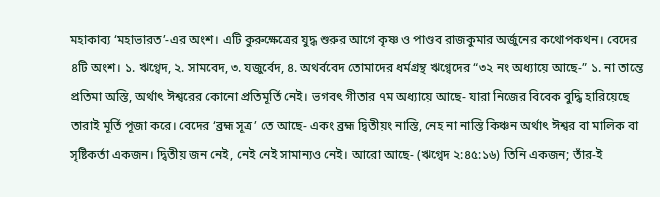মহাকাব্য ‘মহাভারত’-এর অংশ। এটি কুরুক্ষেত্রের যুদ্ধ শুরুর আগে কৃষ্ণ ও পাণ্ডব রাজকুমার অর্জুনের কথোপকথন। বেদের ৪টি অংশ। ১. ঋগ্বেদ, ২. সামবেদ, ৩. যজুর্বেদ, ৪. অথর্ববেদ তোমাদের ধর্মগ্রন্থ ঋগ্বেদের “৩২ নং অধ্যায়ে আছে-” ১. না তান্তে প্রতিমা অস্তি, অর্থাৎ ঈশ্বরের কোনো প্রতিমূর্তি নেই। ভগবৎ গীতার ৭ম অধ্যায়ে আছে- যারা নিজের বিবেক বুদ্ধি হারিয়েছে তারাই মূর্তি পূজা করে। বেদের ‘ব্রহ্ম সূত্র’ তে আছে- একং ব্রহ্ম দ্বিতীয়ং নাস্তি, নেহ না নাস্তি কিঞ্চন অর্থাৎ ঈশ্বর বা মালিক বা সৃষ্টিকর্তা একজন। দ্বিতীয় জন নেই, নেই নেই সামান্যও নেই। আরো আছে- (ঋগ্বেদ ২:৪৫:১৬) তিনি একজন; তাঁর-ই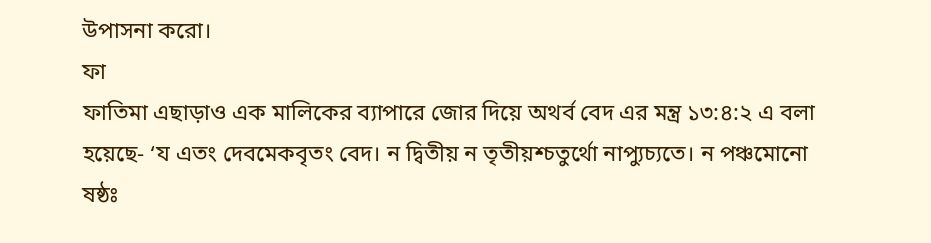উপাসনা করো।
ফা
ফাতিমা এছাড়াও এক মালিকের ব্যাপারে জোর দিয়ে অথর্ব বেদ এর মন্ত্র ১৩:৪:২ এ বলা হয়েছে- ‘য এতং দেবমেকবৃতং বেদ। ন দ্বিতীয় ন তৃতীয়শ্চতুর্থো নাপ্যুচ্যতে। ন পঞ্চমোনো ষষ্ঠঃ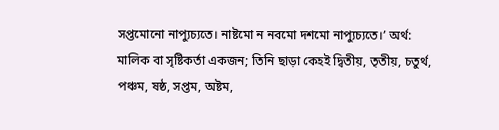সপ্তমোনো নাপ্যুচ্যতে। নাষ্টমো ন নবমো দশমো নাপ্যুচ্যতে।’ অর্থ: মালিক বা সৃষ্টিকর্তা একজন; তিনি ছাড়া কেহই দ্বিতীয়, তৃতীয়, চতুর্থ, পঞ্চম, ষষ্ঠ, সপ্তম, অষ্টম,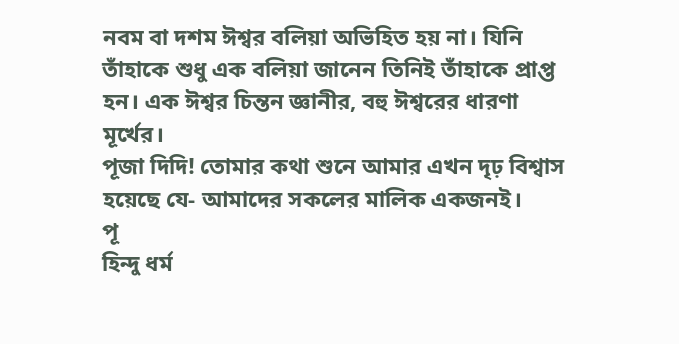নবম বা দশম ঈশ্বর বলিয়া অভিহিত হয় না। যিনি তাঁহাকে শুধু এক বলিয়া জানেন তিনিই তাঁহাকে প্রাপ্ত হন। এক ঈশ্বর চিন্তন জ্ঞানীর, বহু ঈশ্বরের ধারণা মূর্খের।
পূজা দিদি! তোমার কথা শুনে আমার এখন দৃঢ় বিশ্বাস হয়েছে যে- আমাদের সকলের মালিক একজনই।
পূ
হিন্দু ধর্ম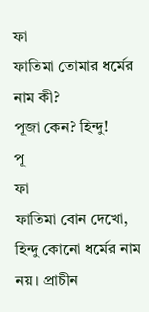ফা
ফাতিমা তোমার ধর্মের নাম কী?
পূজা কেন? হিন্দু!
পূ
ফা
ফাতিমা বোন দেখো, হিন্দু কোনো ধর্মের নাম নয়। প্রাচীন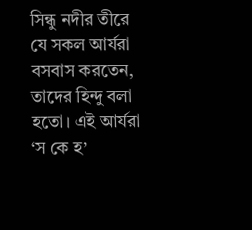সিন্ধু নদীর তীরে যে সকল আর্যরা বসবাস করতেন, তাদের হিন্দু বলা হতো। এই আর্যরা ‘স কে হ’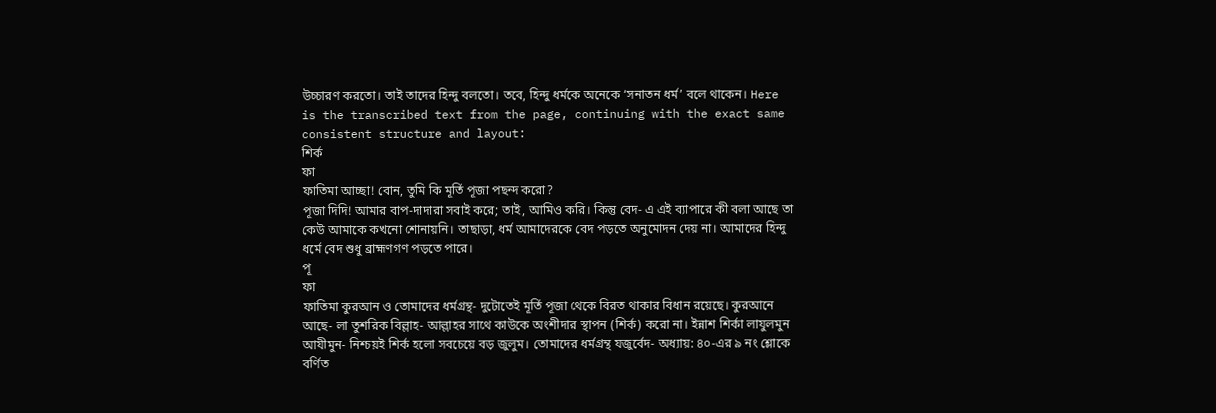উচ্চারণ করতো। তাই তাদের হিন্দু বলতো। তবে, হিন্দু ধর্মকে অনেকে ‘সনাতন ধর্ম’ বলে থাকেন। Here is the transcribed text from the page, continuing with the exact same consistent structure and layout:
শির্ক
ফা
ফাতিমা আচ্ছা! বোন, তুমি কি মূর্তি পূজা পছন্দ করো?
পূজা দিদি! আমার বাপ-দাদারা সবাই করে; তাই, আমিও করি। কিন্তু বেদ- এ এই ব্যাপারে কী বলা আছে তা কেউ আমাকে কখনো শোনায়নি। তাছাড়া, ধর্ম আমাদেরকে বেদ পড়তে অনুমোদন দেয় না। আমাদের হিন্দু ধর্মে বেদ শুধু ব্রাহ্মণগণ পড়তে পারে।
পূ
ফা
ফাতিমা কুরআন ও তোমাদের ধর্মগ্রন্থ- দুটোতেই মূর্তি পূজা থেকে বিরত থাকার বিধান রয়েছে। কুরআনে আছে- লা তুশরিক বিল্লাহ- আল্লাহর সাথে কাউকে অংশীদার স্থাপন (শির্ক) করো না। ইন্নাশ শির্কা লাযুলমুন আযীমুন- নিশ্চয়ই শির্ক হলো সবচেয়ে বড় জুলুম। তোমাদের ধর্মগ্রন্থ যজুর্বেদ- অধ্যায়: ৪০-এর ৯ নং শ্লোকে বর্ণিত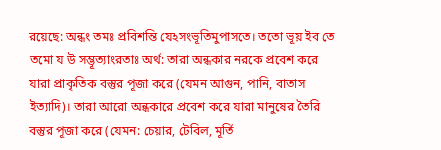রয়েছে: অন্ধং তমঃ প্রবিশন্তি যেঽসংভূতিমুপাসতে। ততো ভূয় ইব তে তমো য উ সম্ভূত্যাংরতাঃ অর্থ: তারা অন্ধকার নরকে প্রবেশ করে যারা প্রাকৃতিক বস্তুর পূজা করে (যেমন আগুন, পানি, বাতাস ইত্যাদি)। তারা আরো অন্ধকারে প্রবেশ করে যারা মানুষের তৈরি বস্তুর পূজা করে (যেমন: চেয়ার, টেবিল, মূর্তি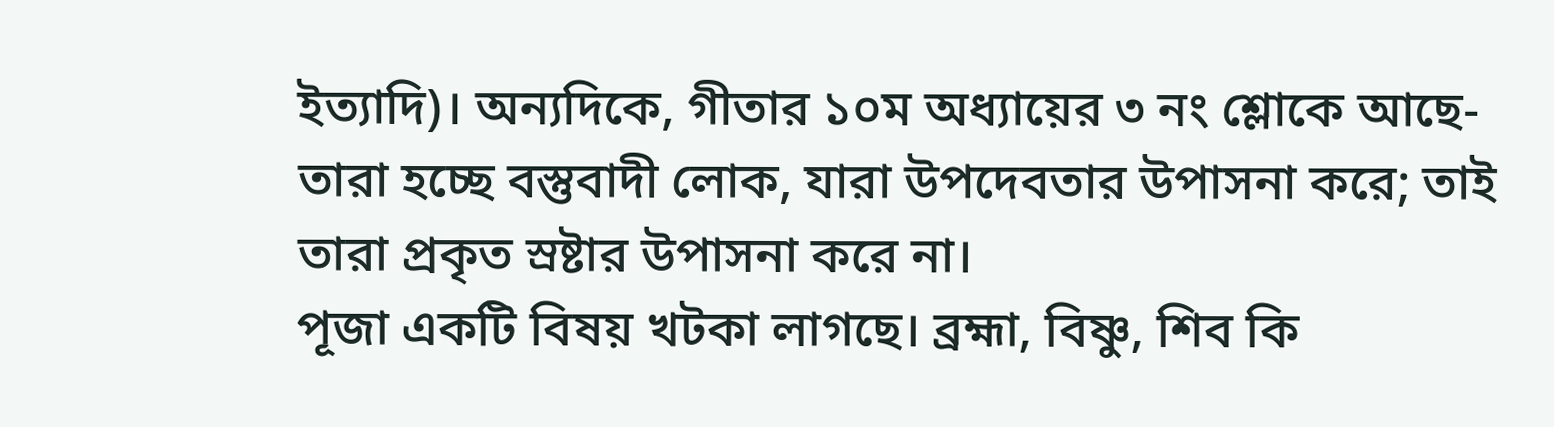ইত্যাদি)। অন্যদিকে, গীতার ১০ম অধ্যায়ের ৩ নং শ্লোকে আছে- তারা হচ্ছে বস্তুবাদী লোক, যারা উপদেবতার উপাসনা করে; তাই তারা প্রকৃত স্রষ্টার উপাসনা করে না।
পূজা একটি বিষয় খটকা লাগছে। ব্রহ্মা, বিষ্ণু, শিব কি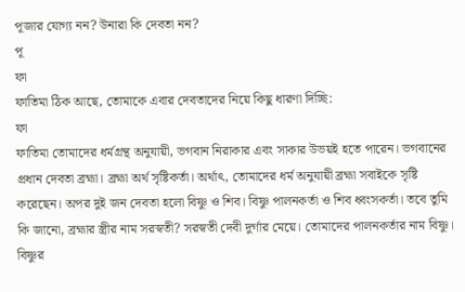পূজার যোগ্য নন? উনারা কি দেবতা নন?
পূ
ফা
ফাতিমা ঠিক আছে, তোমাকে এবার দেবতাদের নিয়ে কিছু ধারণা দিচ্ছি:
ফা
ফাতিমা তোমাদের ধর্মগ্রন্থ অনুযায়ী, ভগবান নিরাকার এবং সাকার উভয়ই হতে পারেন। ভগবানের প্রধান দেবতা ব্রহ্মা। ব্রহ্মা অর্থ সৃষ্টিকর্তা। অর্থাৎ, তোমাদের ধর্ম অনুযায়ী ব্রহ্মা সবাইকে সৃষ্টি করেছেন। অপর দুই জন দেবতা হলো বিষ্ণু ও শিব। বিষ্ণু পালনকর্তা ও শিব ধ্বংসকর্তা। তবে তুমি কি জানো, ব্রহ্মার স্ত্রীর নাম সরস্বতী? সরস্বতী দেবী দুর্গার মেয়ে। তোমাদের পালনকর্তার নাম বিষ্ণু। বিষ্ণুর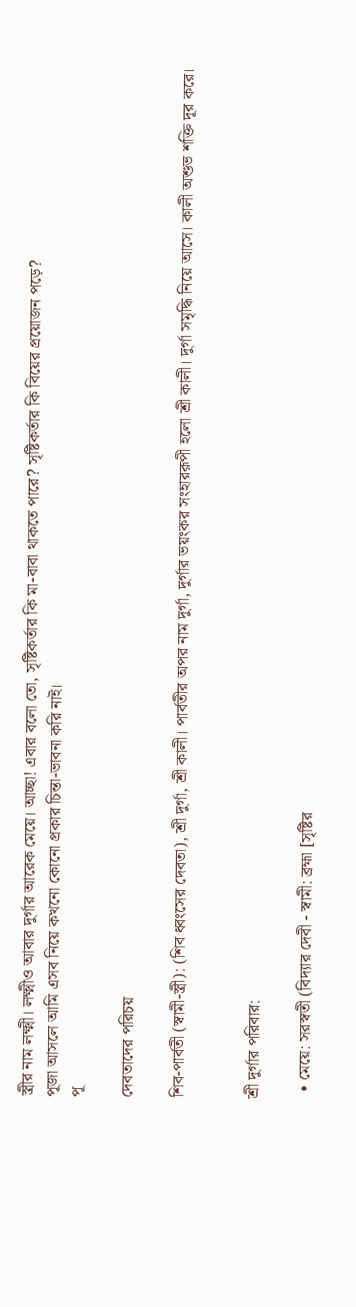স্ত্রীর নাম লক্ষ্মী। লক্ষ্মীও আবার দুর্গার আরেক মেয়ে। আচ্ছা! এবার বলো তো, সৃষ্টিকর্তার কি মা-বাবা থাকতে পারে? সৃষ্টিকর্তার কি বিয়ের প্রয়োজন পড়ে?
পূজা আসলে আমি এসব নিয়ে কখনো কোনো প্রকার চিন্তা-ভাবনা করি নাই।
পূ

দেবতাদের পরিচয়

শিব-পার্বতী (স্বামী-স্ত্রী): (শিব ধ্বংসের দেবতা), শ্রী দুর্গা, শ্রী কালী। পার্বতীর অপর নাম দুর্গা, দুর্গার ভয়ংকর সংহাররূপী হলো শ্রী কালী। দুর্গা সমৃদ্ধি নিয়ে আসে। কালী অশুভ শক্তি দূর করে।


শ্রী দুর্গার পরিবার:

  • মেয়ে: সরস্বতী (বিদ্যার দেবী - স্বামী: ব্রহ্মা [সৃষ্টির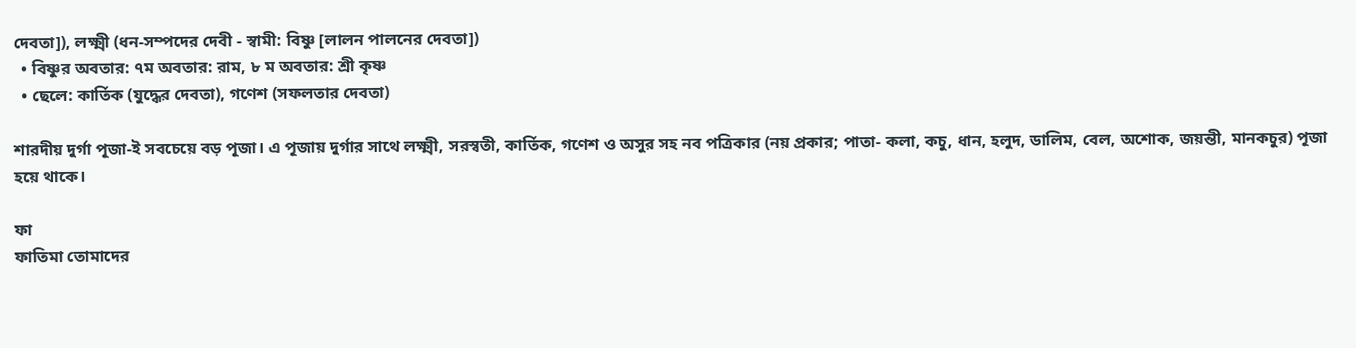দেবতা]), লক্ষ্মী (ধন-সম্পদের দেবী - স্বামী: বিষ্ণু [লালন পালনের দেবতা])
  • বিষ্ণুর অবতার: ৭ম অবতার: রাম, ৮ ম অবতার: শ্রী কৃষ্ণ
  • ছেলে: কার্তিক (যুদ্ধের দেবতা), গণেশ (সফলতার দেবতা)

শারদীয় দুর্গা পূজা-ই সবচেয়ে বড় পূজা। এ পূজায় দুর্গার সাথে লক্ষ্মী, সরস্বতী, কার্তিক, গণেশ ও অসুর সহ নব পত্রিকার (নয় প্রকার; পাতা- কলা, কচু, ধান, হলুদ, ডালিম, বেল, অশোক, জয়ন্তী, মানকচুর) পূজা হয়ে থাকে।

ফা
ফাতিমা তোমাদের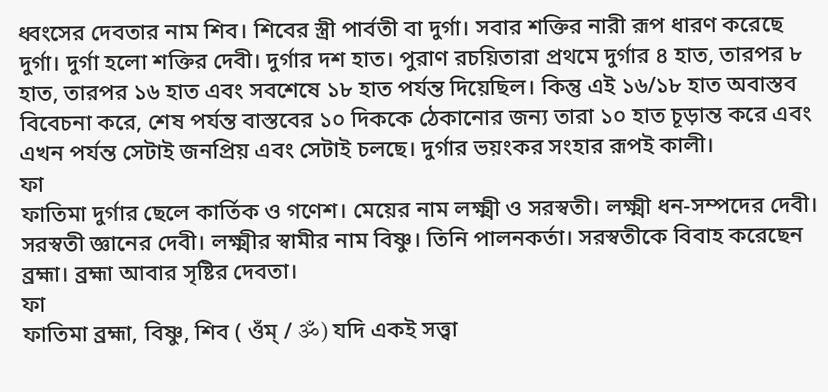ধ্বংসের দেবতার নাম শিব। শিবের স্ত্রী পার্বতী বা দুর্গা। সবার শক্তির নারী রূপ ধারণ করেছে দুর্গা। দুর্গা হলো শক্তির দেবী। দুর্গার দশ হাত। পুরাণ রচয়িতারা প্রথমে দুর্গার ৪ হাত, তারপর ৮ হাত, তারপর ১৬ হাত এবং সবশেষে ১৮ হাত পর্যন্ত দিয়েছিল। কিন্তু এই ১৬/১৮ হাত অবাস্তব বিবেচনা করে, শেষ পর্যন্ত বাস্তবের ১০ দিককে ঠেকানোর জন্য তারা ১০ হাত চূড়ান্ত করে এবং এখন পর্যন্ত সেটাই জনপ্রিয় এবং সেটাই চলছে। দুর্গার ভয়ংকর সংহার রূপই কালী।
ফা
ফাতিমা দুর্গার ছেলে কার্তিক ও গণেশ। মেয়ের নাম লক্ষ্মী ও সরস্বতী। লক্ষ্মী ধন-সম্পদের দেবী। সরস্বতী জ্ঞানের দেবী। লক্ষ্মীর স্বামীর নাম বিষ্ণু। তিনি পালনকর্তা। সরস্বতীকে বিবাহ করেছেন ব্রহ্মা। ব্রহ্মা আবার সৃষ্টির দেবতা।
ফা
ফাতিমা ব্রহ্মা, বিষ্ণু, শিব ( ওঁম্ / ॐ) যদি একই সত্ত্বা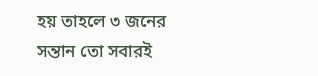হয় তাহলে ৩ জনের সন্তান তো সবারই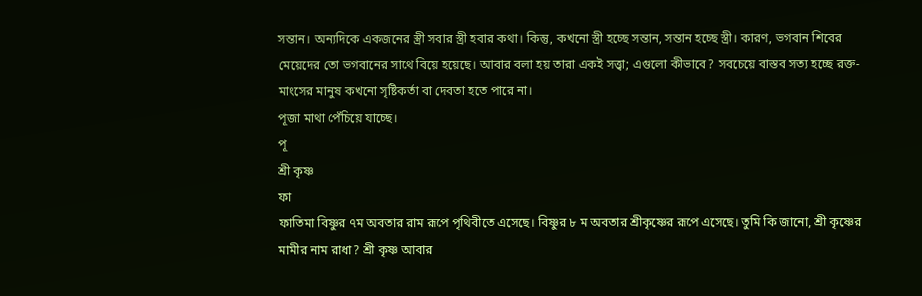সন্তান। অন্যদিকে একজনের স্ত্রী সবার স্ত্রী হবার কথা। কিন্তু, কখনো স্ত্রী হচ্ছে সন্তান, সন্তান হচ্ছে স্ত্রী। কারণ, ভগবান শিবের মেয়েদের তো ভগবানের সাথে বিয়ে হয়েছে। আবার বলা হয় তারা একই সত্ত্বা; এগুলো কীভাবে? সবচেয়ে বাস্তব সত্য হচ্ছে রক্ত-মাংসের মানুষ কখনো সৃষ্টিকর্তা বা দেবতা হতে পারে না।
পূজা মাথা পেঁচিয়ে যাচ্ছে।
পূ
শ্রী কৃষ্ণ
ফা
ফাতিমা বিষ্ণুর ৭ম অবতার রাম রূপে পৃথিবীতে এসেছে। বিষ্ণুর ৮ ম অবতার শ্রীকৃষ্ণের রূপে এসেছে। তুমি কি জানো, শ্রী কৃষ্ণের মামীর নাম রাধা? শ্রী কৃষ্ণ আবার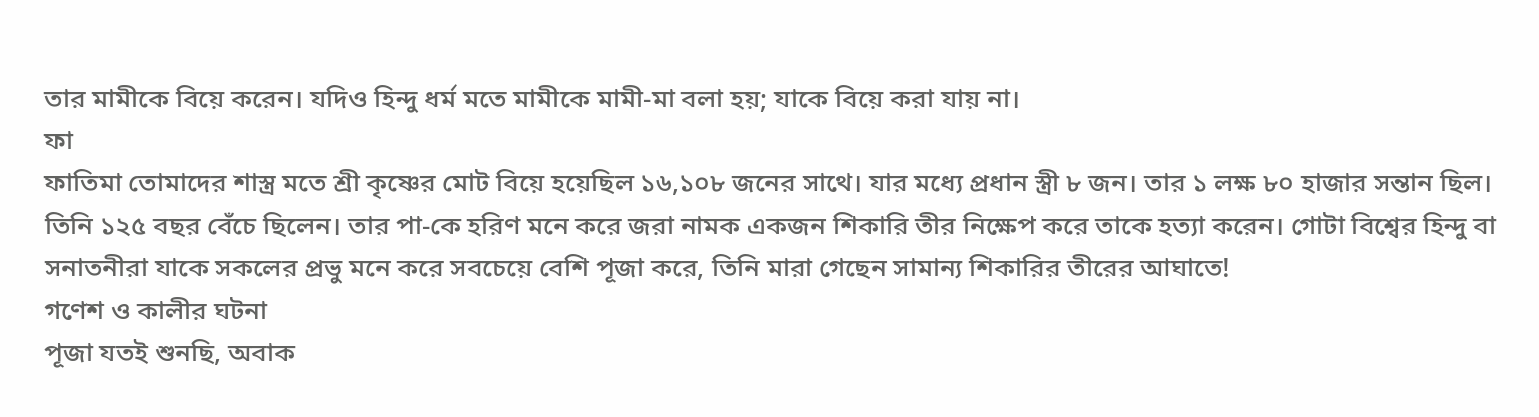তার মামীকে বিয়ে করেন। যদিও হিন্দু ধর্ম মতে মামীকে মামী-মা বলা হয়; যাকে বিয়ে করা যায় না।
ফা
ফাতিমা তোমাদের শাস্ত্র মতে শ্রী কৃষ্ণের মোট বিয়ে হয়েছিল ১৬,১০৮ জনের সাথে। যার মধ্যে প্রধান স্ত্রী ৮ জন। তার ১ লক্ষ ৮০ হাজার সন্তান ছিল। তিনি ১২৫ বছর বেঁচে ছিলেন। তার পা-কে হরিণ মনে করে জরা নামক একজন শিকারি তীর নিক্ষেপ করে তাকে হত্যা করেন। গোটা বিশ্বের হিন্দু বা সনাতনীরা যাকে সকলের প্রভু মনে করে সবচেয়ে বেশি পূজা করে, তিনি মারা গেছেন সামান্য শিকারির তীরের আঘাতে!
গণেশ ও কালীর ঘটনা
পূজা যতই শুনছি, অবাক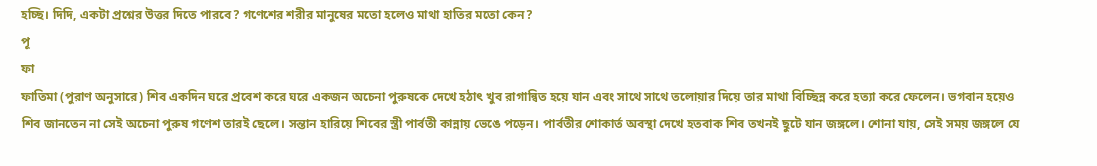হচ্ছি। দিদি, একটা প্রশ্নের উত্তর দিতে পারবে? গণেশের শরীর মানুষের মতো হলেও মাথা হাতির মতো কেন?
পূ
ফা
ফাতিমা (পুরাণ অনুসারে) শিব একদিন ঘরে প্রবেশ করে ঘরে একজন অচেনা পুরুষকে দেখে হঠাৎ খুব রাগান্বিত হয়ে যান এবং সাথে সাথে তলোয়ার দিয়ে তার মাথা বিচ্ছিন্ন করে হত্যা করে ফেলেন। ভগবান হয়েও শিব জানতেন না সেই অচেনা পুরুষ গণেশ তারই ছেলে। সন্তান হারিয়ে শিবের স্ত্রী পার্বতী কান্নায় ভেঙে পড়েন। পার্বতীর শোকার্ত অবস্থা দেখে হতবাক শিব তখনই ছুটে যান জঙ্গলে। শোনা যায়, সেই সময় জঙ্গলে যে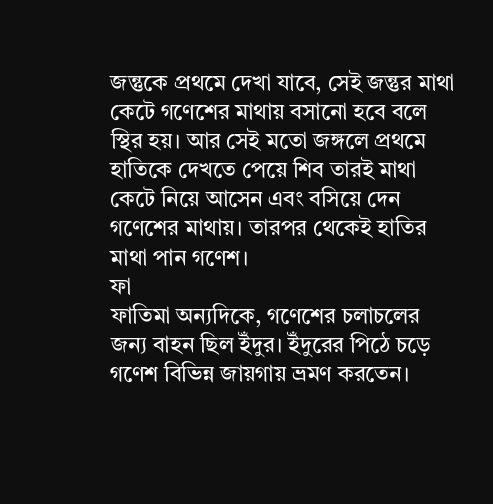জন্তুকে প্রথমে দেখা যাবে, সেই জন্তুর মাথা কেটে গণেশের মাথায় বসানো হবে বলে স্থির হয়। আর সেই মতো জঙ্গলে প্রথমে হাতিকে দেখতে পেয়ে শিব তারই মাথা কেটে নিয়ে আসেন এবং বসিয়ে দেন গণেশের মাথায়। তারপর থেকেই হাতির মাথা পান গণেশ।
ফা
ফাতিমা অন্যদিকে, গণেশের চলাচলের জন্য বাহন ছিল ইঁদুর। ইঁদুরের পিঠে চড়ে গণেশ বিভিন্ন জায়গায় ভ্রমণ করতেন।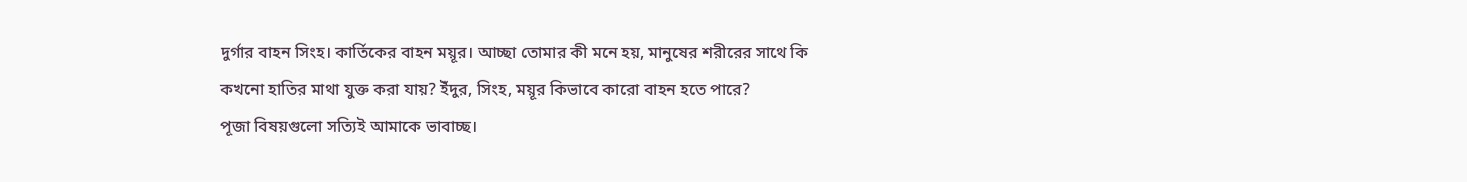দুর্গার বাহন সিংহ। কার্তিকের বাহন ময়ূর। আচ্ছা তোমার কী মনে হয়, মানুষের শরীরের সাথে কি কখনো হাতির মাথা যুক্ত করা যায়? ইঁদুর, সিংহ, ময়ূর কিভাবে কারো বাহন হতে পারে?
পূজা বিষয়গুলো সত্যিই আমাকে ভাবাচ্ছ।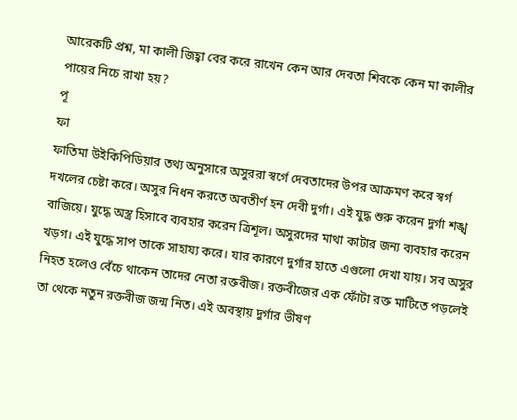আরেকটি প্রশ্ন, মা কালী জিহ্বা বের করে রাখেন কেন আর দেবতা শিবকে কেন মা কালীর পায়ের নিচে রাখা হয়?
পূ
ফা
ফাতিমা উইকিপিডিয়ার তথ্য অনুসারে অসুররা স্বর্গে দেবতাদের উপর আক্রমণ করে স্বর্গ দখলের চেষ্টা করে। অসুর নিধন করতে অবতীর্ণ হন দেবী দুর্গা। এই যুদ্ধ শুরু করেন দুর্গা শঙ্খ বাজিয়ে। যুদ্ধে অস্ত্র হিসাবে ব্যবহার করেন ত্রিশূল। অসুরদের মাথা কাটার জন্য ব্যবহার করেন খড়গ। এই যুদ্ধে সাপ তাকে সাহায্য করে। যার কারণে দুর্গার হাতে এগুলো দেখা যায়। সব অসুর নিহত হলেও বেঁচে থাকেন তাদের নেতা রক্তবীজ। রক্তবীজের এক ফোঁটা রক্ত মাটিতে পড়লেই তা থেকে নতুন রক্তবীজ জন্ম নিত। এই অবস্থায় দুর্গার ভীষণ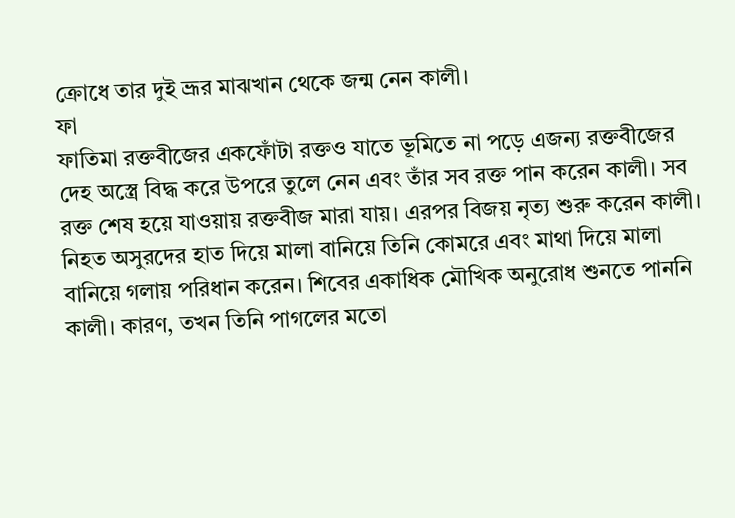ক্রোধে তার দুই ভ্রূর মাঝখান থেকে জন্ম নেন কালী।
ফা
ফাতিমা রক্তবীজের একফোঁটা রক্তও যাতে ভূমিতে না পড়ে এজন্য রক্তবীজের দেহ অস্ত্রে বিদ্ধ করে উপরে তুলে নেন এবং তাঁর সব রক্ত পান করেন কালী। সব রক্ত শেষ হয়ে যাওয়ায় রক্তবীজ মারা যায়। এরপর বিজয় নৃত্য শুরু করেন কালী। নিহত অসুরদের হাত দিয়ে মালা বানিয়ে তিনি কোমরে এবং মাথা দিয়ে মালা বানিয়ে গলায় পরিধান করেন। শিবের একাধিক মৌখিক অনুরোধ শুনতে পাননি কালী। কারণ, তখন তিনি পাগলের মতো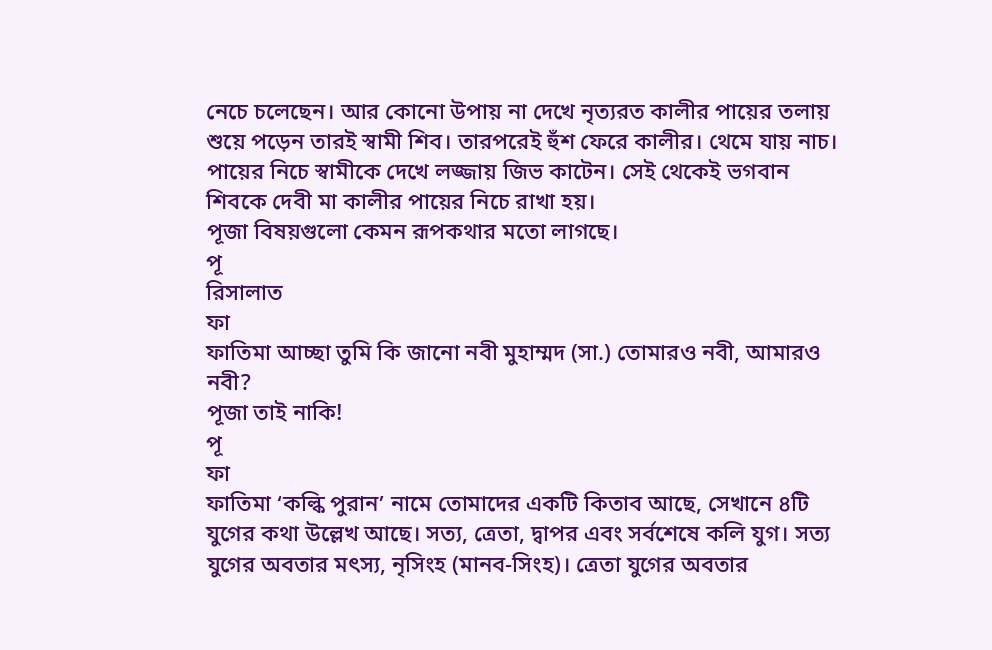নেচে চলেছেন। আর কোনো উপায় না দেখে নৃত্যরত কালীর পায়ের তলায় শুয়ে পড়েন তারই স্বামী শিব। তারপরেই হুঁশ ফেরে কালীর। থেমে যায় নাচ। পায়ের নিচে স্বামীকে দেখে লজ্জায় জিভ কাটেন। সেই থেকেই ভগবান শিবকে দেবী মা কালীর পায়ের নিচে রাখা হয়।
পূজা বিষয়গুলো কেমন রূপকথার মতো লাগছে।
পূ
রিসালাত
ফা
ফাতিমা আচ্ছা তুমি কি জানো নবী মুহাম্মদ (সা.) তোমারও নবী, আমারও নবী?
পূজা তাই নাকি!
পূ
ফা
ফাতিমা ‘কল্কি পুরান’ নামে তোমাদের একটি কিতাব আছে, সেখানে ৪টি যুগের কথা উল্লেখ আছে। সত্য, ত্রেতা, দ্বাপর এবং সর্বশেষে কলি যুগ। সত্য যুগের অবতার মৎস্য, নৃসিংহ (মানব-সিংহ)। ত্রেতা যুগের অবতার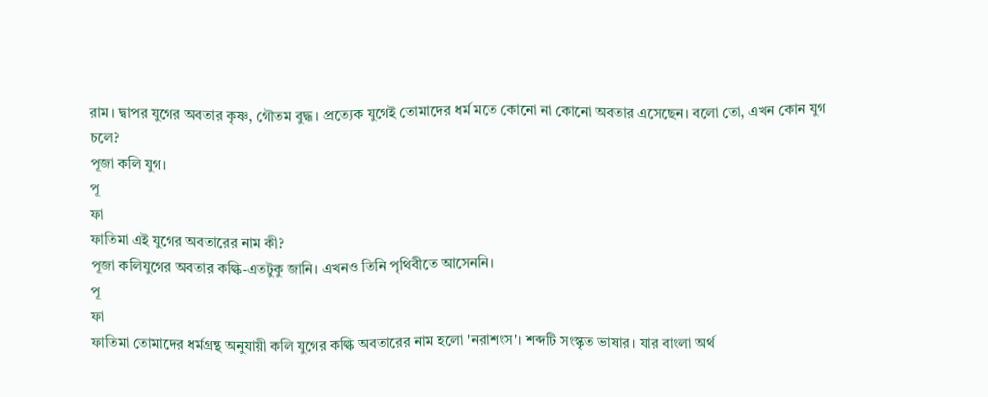রাম। দ্বাপর যুগের অবতার কৃষ্ণ, গৌতম বুদ্ধ। প্রত্যেক যুগেই তোমাদের ধর্ম মতে কোনো না কোনো অবতার এসেছেন। বলো তো, এখন কোন যুগ চলে?
পূজা কলি যুগ।
পূ
ফা
ফাতিমা এই যুগের অবতারের নাম কী?
পূজা কলিযুগের অবতার কল্কি-এতটুকু জানি। এখনও তিনি পৃথিবীতে আসেননি।
পূ
ফা
ফাতিমা তোমাদের ধর্মগ্রন্থ অনুযায়ী কলি যুগের কল্কি অবতারের নাম হলো 'নরাশংস'। শব্দটি সংস্কৃত ভাষার। যার বাংলা অর্থ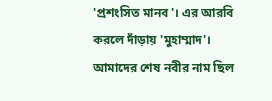'প্রশংসিত মানব'। এর আরবি করলে দাঁড়ায় 'মুহাম্মাদ'। আমাদের শেষ নবীর নাম ছিল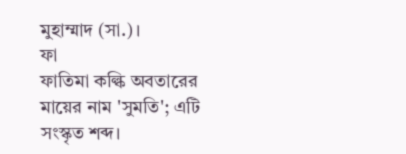মুহাম্মাদ (সা.)।
ফা
ফাতিমা কল্কি অবতারের মায়ের নাম 'সুমতি'; এটি সংস্কৃত শব্দ।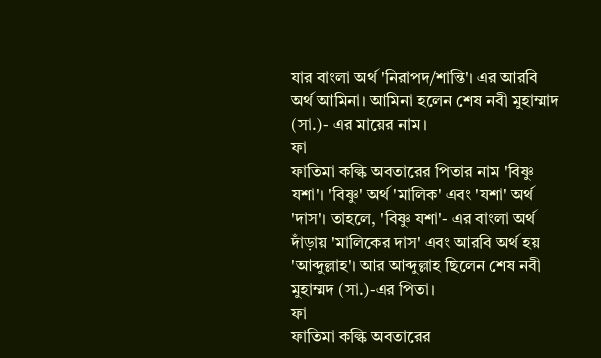যার বাংলা অর্থ 'নিরাপদ/শান্তি'। এর আরবি অর্থ আমিনা। আমিনা হলেন শেষ নবী মুহাম্মাদ (সা.)- এর মায়ের নাম।
ফা
ফাতিমা কল্কি অবতারের পিতার নাম 'বিষ্ণু যশা'। 'বিষ্ণু' অর্থ 'মালিক' এবং 'যশা' অর্থ 'দাস'। তাহলে, 'বিষ্ণু যশা'- এর বাংলা অর্থ দাঁড়ায় 'মালিকের দাস' এবং আরবি অর্থ হয় 'আব্দুল্লাহ'। আর আব্দুল্লাহ ছিলেন শেষ নবী মুহাম্মদ (সা.)-এর পিতা।
ফা
ফাতিমা কল্কি অবতারের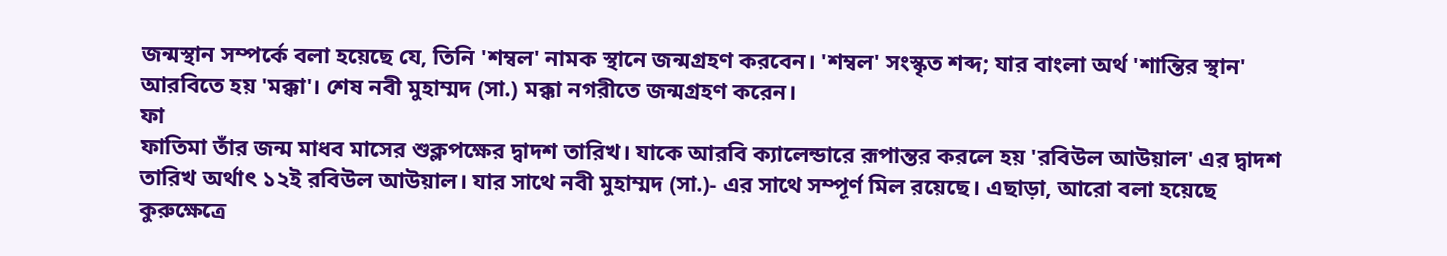জন্মস্থান সম্পর্কে বলা হয়েছে যে, তিনি 'শম্বল' নামক স্থানে জন্মগ্রহণ করবেন। 'শম্বল' সংস্কৃত শব্দ; যার বাংলা অর্থ 'শান্তির স্থান' আরবিতে হয় 'মক্কা'। শেষ নবী মুহাম্মদ (সা.) মক্কা নগরীতে জন্মগ্রহণ করেন।
ফা
ফাতিমা তাঁর জন্ম মাধব মাসের শুক্লপক্ষের দ্বাদশ তারিখ। যাকে আরবি ক্যালেন্ডারে রূপান্তর করলে হয় 'রবিউল আউয়াল' এর দ্বাদশ তারিখ অর্থাৎ ১২ই রবিউল আউয়াল। যার সাথে নবী মুহাম্মদ (সা.)- এর সাথে সম্পূর্ণ মিল রয়েছে। এছাড়া, আরো বলা হয়েছে কুরুক্ষেত্রে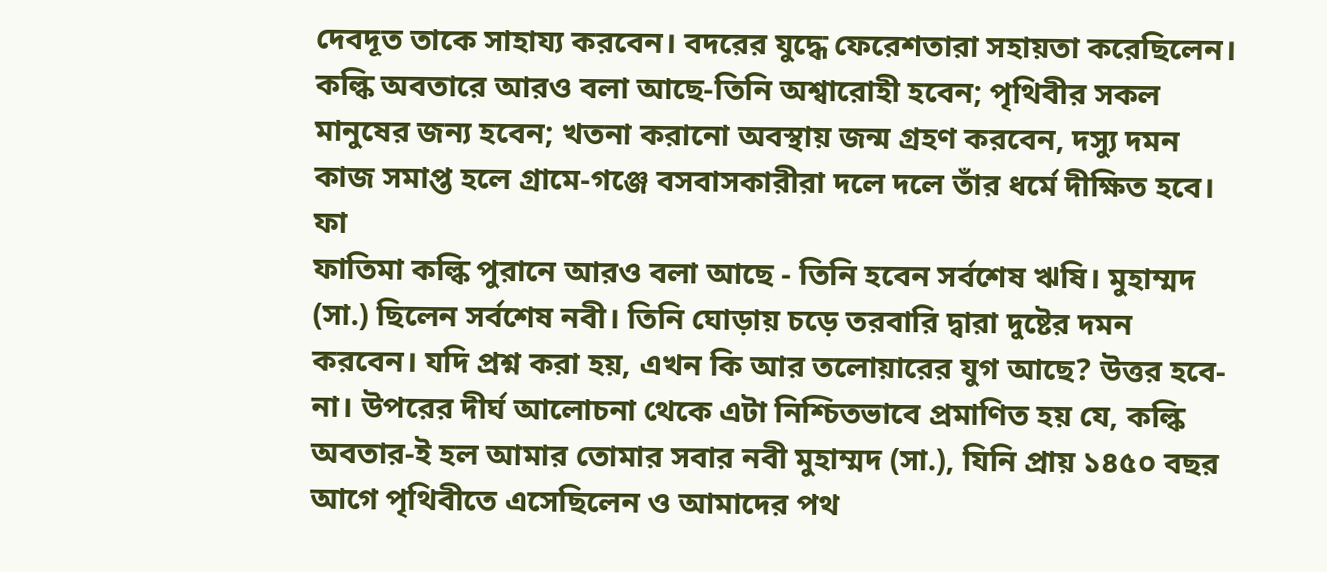দেবদূত তাকে সাহায্য করবেন। বদরের যুদ্ধে ফেরেশতারা সহায়তা করেছিলেন। কল্কি অবতারে আরও বলা আছে-তিনি অশ্বারোহী হবেন; পৃথিবীর সকল মানুষের জন্য হবেন; খতনা করানো অবস্থায় জন্ম গ্রহণ করবেন, দস্যু দমন কাজ সমাপ্ত হলে গ্রামে-গঞ্জে বসবাসকারীরা দলে দলে তাঁর ধর্মে দীক্ষিত হবে।
ফা
ফাতিমা কল্কি পুরানে আরও বলা আছে - তিনি হবেন সর্বশেষ ঋষি। মুহাম্মদ (সা.) ছিলেন সর্বশেষ নবী। তিনি ঘোড়ায় চড়ে তরবারি দ্বারা দুষ্টের দমন করবেন। যদি প্রশ্ন করা হয়, এখন কি আর তলোয়ারের যুগ আছে? উত্তর হবে- না। উপরের দীর্ঘ আলোচনা থেকে এটা নিশ্চিতভাবে প্রমাণিত হয় যে, কল্কি অবতার-ই হল আমার তোমার সবার নবী মুহাম্মদ (সা.), যিনি প্রায় ১৪৫০ বছর আগে পৃথিবীতে এসেছিলেন ও আমাদের পথ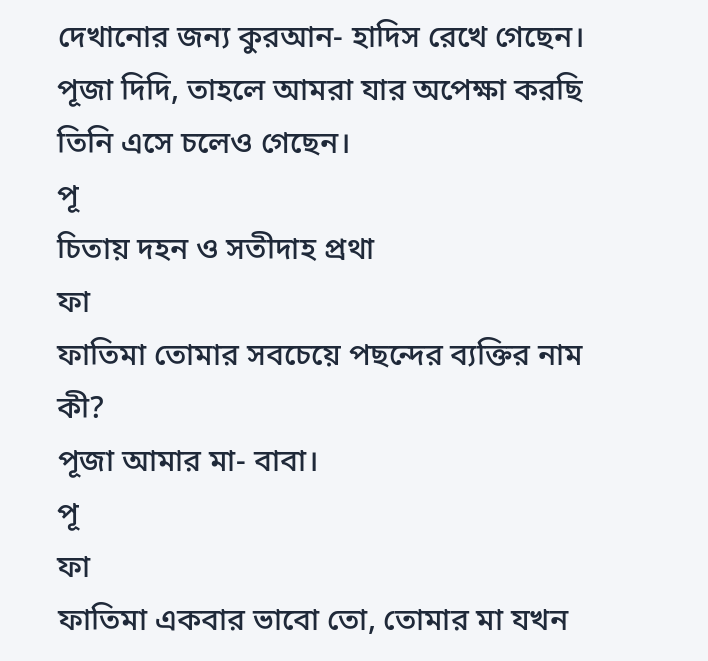দেখানোর জন্য কুরআন- হাদিস রেখে গেছেন।
পূজা দিদি, তাহলে আমরা যার অপেক্ষা করছি তিনি এসে চলেও গেছেন।
পূ
চিতায় দহন ও সতীদাহ প্রথা
ফা
ফাতিমা তোমার সবচেয়ে পছন্দের ব্যক্তির নাম কী?
পূজা আমার মা- বাবা।
পূ
ফা
ফাতিমা একবার ভাবো তো, তোমার মা যখন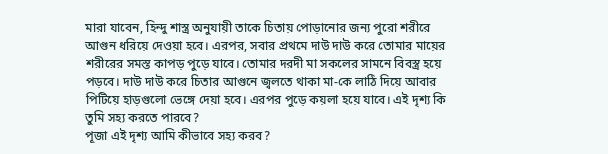মারা যাবেন, হিন্দু শাস্ত্র অনুযায়ী তাকে চিতায় পোড়ানোর জন্য পুরো শরীরে আগুন ধরিয়ে দেওয়া হবে। এরপর, সবার প্রথমে দাউ দাউ করে তোমার মায়ের শরীরের সমস্ত কাপড় পুড়ে যাবে। তোমার দরদী মা সকলের সামনে বিবস্ত্র হয়ে পড়বে। দাউ দাউ করে চিতার আগুনে জ্বলতে থাকা মা-কে লাঠি দিয়ে আবার পিটিয়ে হাড়গুলো ভেঙ্গে দেয়া হবে। এরপর পুড়ে কয়লা হয়ে যাবে। এই দৃশ্য কি তুমি সহ্য করতে পারবে?
পূজা এই দৃশ্য আমি কীভাবে সহ্য করব?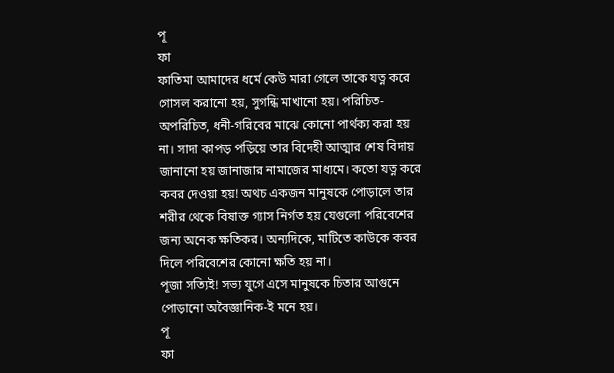পূ
ফা
ফাতিমা আমাদের ধর্মে কেউ মারা গেলে তাকে যত্ন করে গোসল করানো হয়, সুগন্ধি মাখানো হয়। পরিচিত-অপরিচিত, ধনী-গরিবের মাঝে কোনো পার্থক্য করা হয় না। সাদা কাপড় পড়িয়ে তার বিদেহী আত্মার শেষ বিদায় জানানো হয় জানাজার নামাজের মাধ্যমে। কতো যত্ন করে কবর দেওয়া হয়! অথচ একজন মানুষকে পোড়ালে তার শরীর থেকে বিষাক্ত গ্যাস নির্গত হয় যেগুলো পরিবেশের জন্য অনেক ক্ষতিকর। অন্যদিকে, মাটিতে কাউকে কবর দিলে পরিবেশের কোনো ক্ষতি হয় না।
পূজা সত্যিই! সভ্য যুগে এসে মানুষকে চিতার আগুনে পোড়ানো অবৈজ্ঞানিক-ই মনে হয়।
পূ
ফা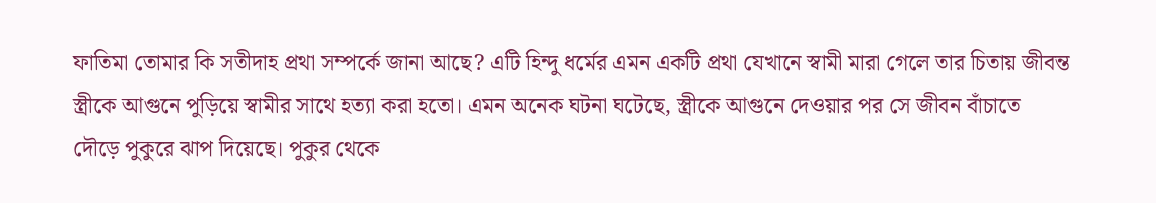ফাতিমা তোমার কি সতীদাহ প্রথা সম্পর্কে জানা আছে? এটি হিন্দু ধর্মের এমন একটি প্রথা যেখানে স্বামী মারা গেলে তার চিতায় জীবন্ত স্ত্রীকে আগুনে পুড়িয়ে স্বামীর সাথে হত্যা করা হতো। এমন অনেক ঘটনা ঘটেছে, স্ত্রীকে আগুনে দেওয়ার পর সে জীবন বাঁচাতে দৌড়ে পুকুরে ঝাপ দিয়েছে। পুকুর থেকে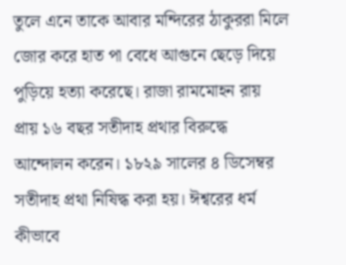তুলে এনে তাকে আবার মন্দিরের ঠাকুররা মিলে জোর করে হাত পা বেধে আগুনে ছেড়ে দিয়ে পুড়িয়ে হত্যা করেছে। রাজা রামমোহন রায় প্রায় ১৬ বছর সতীদাহ প্রথার বিরুদ্ধে আন্দোলন করেন। ১৮২৯ সালের ৪ ডিসেম্বর সতীদাহ প্রথা নিষিদ্ধ করা হয়। ঈশ্বরের ধর্ম কীভাবে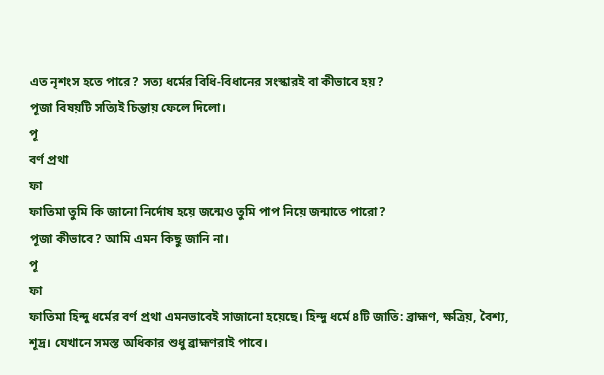এত নৃশংস হতে পারে? সত্য ধর্মের বিধি-বিধানের সংস্কারই বা কীভাবে হয়?
পূজা বিষয়টি সত্যিই চিন্তায় ফেলে দিলো।
পূ
বর্ণ প্রথা
ফা
ফাতিমা তুমি কি জানো নির্দোষ হয়ে জন্মেও তুমি পাপ নিয়ে জন্মাতে পারো?
পূজা কীভাবে? আমি এমন কিছু জানি না।
পূ
ফা
ফাতিমা হিন্দু ধর্মের বর্ণ প্রথা এমনভাবেই সাজানো হয়েছে। হিন্দু ধর্মে ৪টি জাতি: ব্রাহ্মণ, ক্ষত্রিয়, বৈশ্য, শূদ্র। যেখানে সমস্ত অধিকার শুধু ব্রাহ্মণরাই পাবে।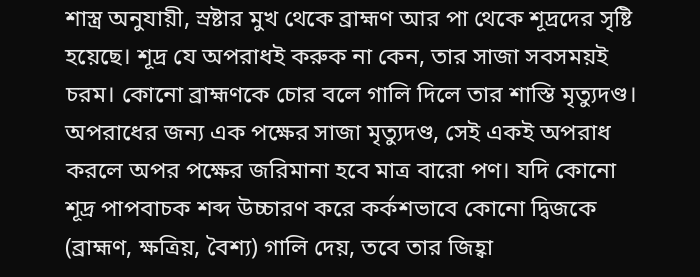শাস্ত্র অনুযায়ী, স্রষ্টার মুখ থেকে ব্রাহ্মণ আর পা থেকে শূদ্রদের সৃষ্টি হয়েছে। শূদ্র যে অপরাধই করুক না কেন, তার সাজা সবসময়ই চরম। কোনো ব্রাহ্মণকে চোর বলে গালি দিলে তার শাস্তি মৃত্যুদণ্ড। অপরাধের জন্য এক পক্ষের সাজা মৃত্যুদণ্ড, সেই একই অপরাধ করলে অপর পক্ষের জরিমানা হবে মাত্র বারো পণ। যদি কোনো শূদ্র পাপবাচক শব্দ উচ্চারণ করে কর্কশভাবে কোনো দ্বিজকে (ব্রাহ্মণ, ক্ষত্রিয়, বৈশ্য) গালি দেয়, তবে তার জিহ্বা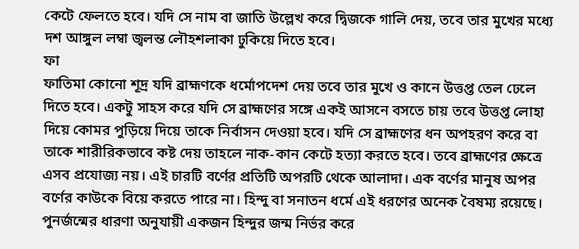কেটে ফেলতে হবে। যদি সে নাম বা জাতি উল্লেখ করে দ্বিজকে গালি দেয়, তবে তার মুখের মধ্যে দশ আঙ্গুল লম্বা জ্বলন্ত লৌহশলাকা ঢুকিয়ে দিতে হবে।
ফা
ফাতিমা কোনো শূদ্র যদি ব্রাহ্মণকে ধর্মোপদেশ দেয় তবে তার মুখে ও কানে উত্তপ্ত তেল ঢেলে দিতে হবে। একটু সাহস করে যদি সে ব্রাহ্মণের সঙ্গে একই আসনে বসতে চায় তবে উত্তপ্ত লোহা দিয়ে কোমর পুড়িয়ে দিয়ে তাকে নির্বাসন দেওয়া হবে। যদি সে ব্রাহ্মণের ধন অপহরণ করে বা তাকে শারীরিকভাবে কষ্ট দেয় তাহলে নাক-কান কেটে হত্যা করতে হবে। তবে ব্রাহ্মণের ক্ষেত্রে এসব প্রযোজ্য নয়। এই চারটি বর্ণের প্রতিটি অপরটি থেকে আলাদা। এক বর্ণের মানুষ অপর বর্ণের কাউকে বিয়ে করতে পারে না। হিন্দু বা সনাতন ধর্মে এই ধরণের অনেক বৈষম্য রয়েছে। পুনর্জন্মের ধারণা অনুযায়ী একজন হিন্দুর জন্ম নির্ভর করে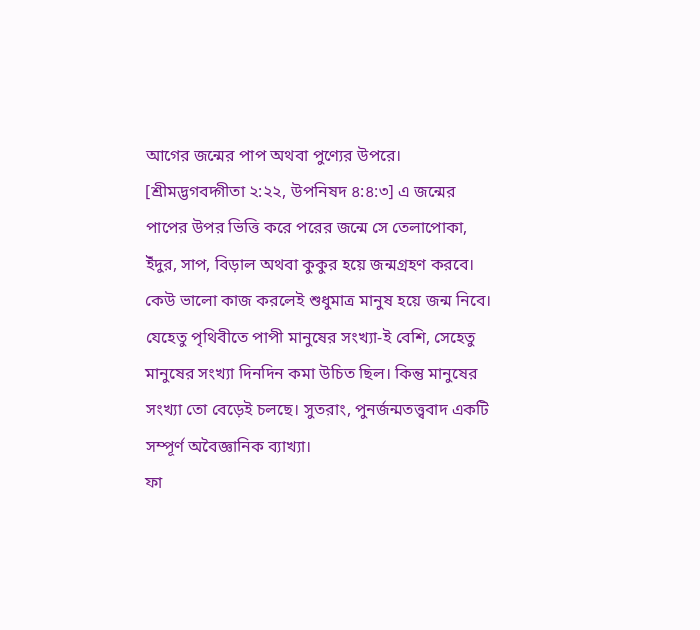আগের জন্মের পাপ অথবা পুণ্যের উপরে। [শ্রীমদ্ভগবদ্গীতা ২:২২, উপনিষদ ৪:৪:৩] এ জন্মের পাপের উপর ভিত্তি করে পরের জন্মে সে তেলাপোকা, ইঁদুর, সাপ, বিড়াল অথবা কুকুর হয়ে জন্মগ্রহণ করবে। কেউ ভালো কাজ করলেই শুধুমাত্র মানুষ হয়ে জন্ম নিবে। যেহেতু পৃথিবীতে পাপী মানুষের সংখ্যা-ই বেশি, সেহেতু মানুষের সংখ্যা দিনদিন কমা উচিত ছিল। কিন্তু মানুষের সংখ্যা তো বেড়েই চলছে। সুতরাং, পুনর্জন্মতত্ত্ববাদ একটি সম্পূর্ণ অবৈজ্ঞানিক ব্যাখ্যা।
ফা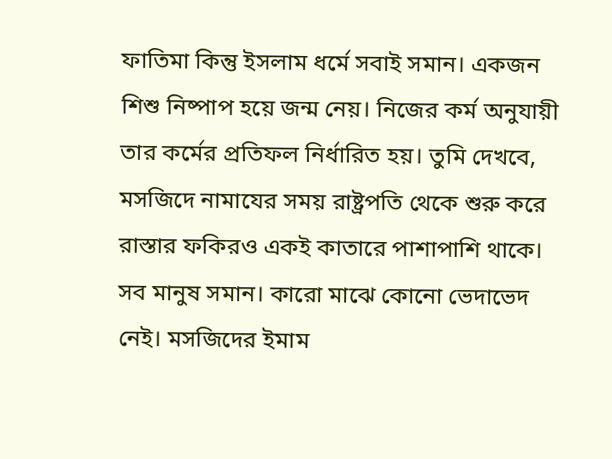ফাতিমা কিন্তু ইসলাম ধর্মে সবাই সমান। একজন শিশু নিষ্পাপ হয়ে জন্ম নেয়। নিজের কর্ম অনুযায়ী তার কর্মের প্রতিফল নির্ধারিত হয়। তুমি দেখবে, মসজিদে নামাযের সময় রাষ্ট্রপতি থেকে শুরু করে রাস্তার ফকিরও একই কাতারে পাশাপাশি থাকে। সব মানুষ সমান। কারো মাঝে কোনো ভেদাভেদ নেই। মসজিদের ইমাম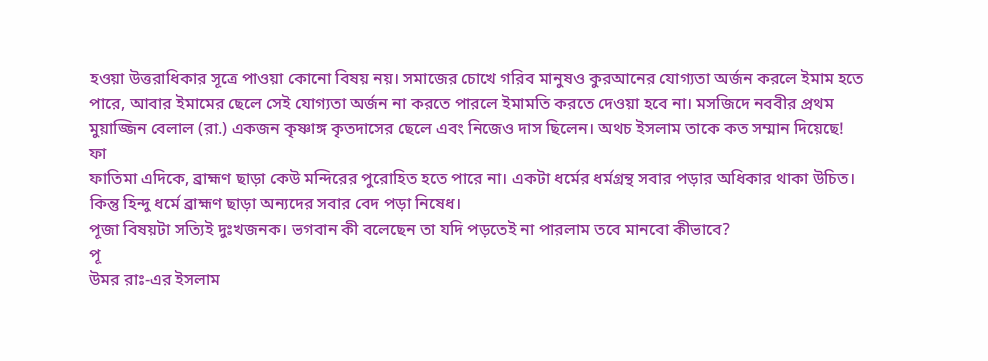হওয়া উত্তরাধিকার সূত্রে পাওয়া কোনো বিষয় নয়। সমাজের চোখে গরিব মানুষও কুরআনের যোগ্যতা অর্জন করলে ইমাম হতে পারে, আবার ইমামের ছেলে সেই যোগ্যতা অর্জন না করতে পারলে ইমামতি করতে দেওয়া হবে না। মসজিদে নববীর প্রথম মুয়াজ্জিন বেলাল (রা.) একজন কৃষ্ণাঙ্গ কৃতদাসের ছেলে এবং নিজেও দাস ছিলেন। অথচ ইসলাম তাকে কত সম্মান দিয়েছে!
ফা
ফাতিমা এদিকে, ব্রাহ্মণ ছাড়া কেউ মন্দিরের পুরোহিত হতে পারে না। একটা ধর্মের ধর্মগ্রন্থ সবার পড়ার অধিকার থাকা উচিত। কিন্তু হিন্দু ধর্মে ব্রাহ্মণ ছাড়া অন্যদের সবার বেদ পড়া নিষেধ।
পূজা বিষয়টা সত্যিই দুঃখজনক। ভগবান কী বলেছেন তা যদি পড়তেই না পারলাম তবে মানবো কীভাবে?
পূ
উমর রাঃ-এর ইসলাম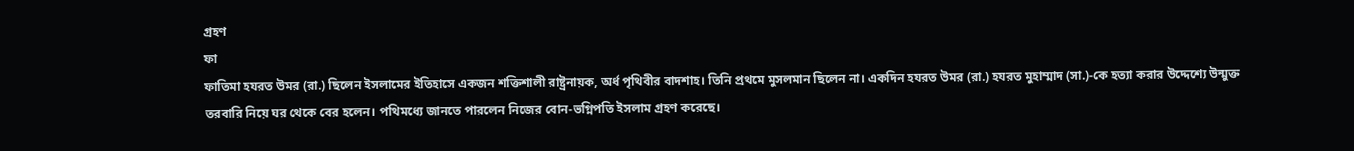গ্রহণ
ফা
ফাতিমা হযরত উমর (রা.) ছিলেন ইসলামের ইতিহাসে একজন শক্তিশালী রাষ্ট্রনায়ক, অর্ধ পৃথিবীর বাদশাহ। তিনি প্রথমে মুসলমান ছিলেন না। একদিন হযরত উমর (রা.) হযরত মুহাম্মাদ (সা.)-কে হত্যা করার উদ্দেশ্যে উন্মুক্ত তরবারি নিয়ে ঘর থেকে বের হলেন। পথিমধ্যে জানতে পারলেন নিজের বোন-ভগ্নিপতি ইসলাম গ্রহণ করেছে।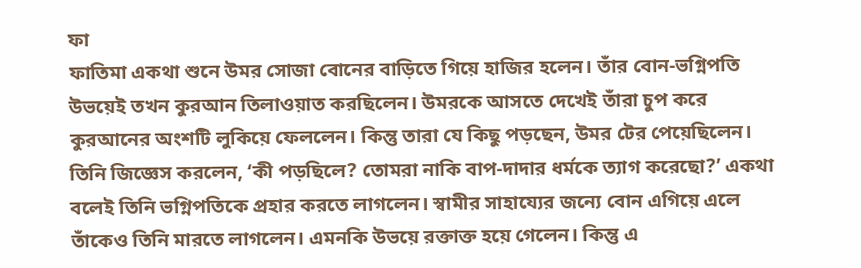ফা
ফাতিমা একথা শুনে উমর সোজা বোনের বাড়িতে গিয়ে হাজির হলেন। তাঁর বোন-ভগ্নিপতি উভয়েই তখন কুরআন তিলাওয়াত করছিলেন। উমরকে আসতে দেখেই তাঁরা চুপ করে কুরআনের অংশটি লুকিয়ে ফেললেন। কিন্তু তারা যে কিছু পড়ছেন, উমর টের পেয়েছিলেন। তিনি জিজ্ঞেস করলেন, ‘কী পড়ছিলে? তোমরা নাকি বাপ-দাদার ধর্মকে ত্যাগ করেছো?’ একথা বলেই তিনি ভগ্নিপতিকে প্রহার করতে লাগলেন। স্বামীর সাহায্যের জন্যে বোন এগিয়ে এলে তাঁকেও তিনি মারতে লাগলেন। এমনকি উভয়ে রক্তাক্ত হয়ে গেলেন। কিন্তু এ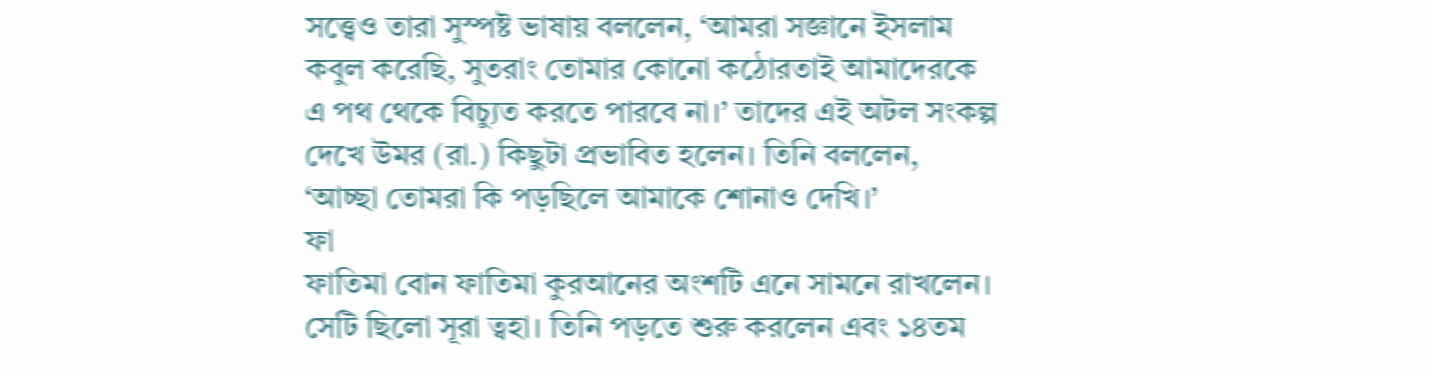সত্ত্বেও তারা সুস্পষ্ট ভাষায় বললেন, ‘আমরা সজ্ঞানে ইসলাম কবুল করেছি, সুতরাং তোমার কোনো কঠোরতাই আমাদেরকে এ পথ থেকে বিচ্যুত করতে পারবে না।’ তাদের এই অটল সংকল্প দেখে উমর (রা.) কিছুটা প্রভাবিত হলেন। তিনি বললেন, ‘আচ্ছা তোমরা কি পড়ছিলে আমাকে শোনাও দেখি।’
ফা
ফাতিমা বোন ফাতিমা কুরআনের অংশটি এনে সামনে রাখলেন। সেটি ছিলো সূরা ত্বহা। তিনি পড়তে শুরু করলেন এবং ১৪তম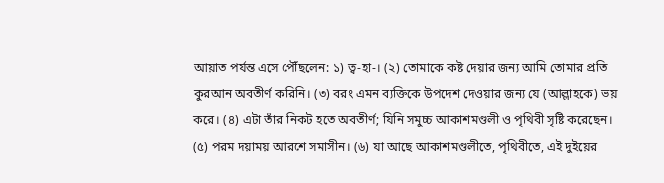আয়াত পর্যন্ত এসে পৌঁছলেন: ১) ত্ব-হা-। (২) তোমাকে কষ্ট দেয়ার জন্য আমি তোমার প্রতি কুরআন অবতীর্ণ করিনি। (৩) বরং এমন ব্যক্তিকে উপদেশ দেওয়ার জন্য যে (আল্লাহকে) ভয় করে। (৪) এটা তাঁর নিকট হতে অবতীর্ণ; যিনি সমুচ্চ আকাশমণ্ডলী ও পৃথিবী সৃষ্টি করেছেন। (৫) পরম দয়াময় আরশে সমাসীন। (৬) যা আছে আকাশমণ্ডলীতে, পৃথিবীতে, এই দুইয়ের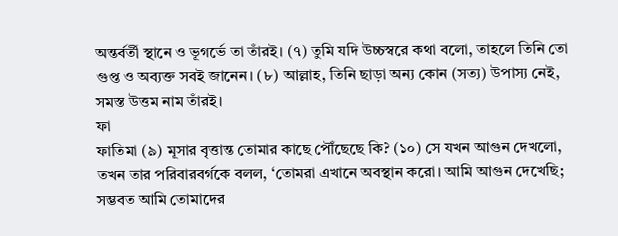অন্তর্বর্তী স্থানে ও ভূগর্ভে তা তাঁরই। (৭) তুমি যদি উচ্চস্বরে কথা বলো, তাহলে তিনি তো গুপ্ত ও অব্যক্ত সবই জানেন। (৮) আল্লাহ, তিনি ছাড়া অন্য কোন (সত্য) উপাস্য নেই, সমস্ত উত্তম নাম তাঁরই।
ফা
ফাতিমা (৯) মূসার বৃত্তান্ত তোমার কাছে পৌঁছেছে কি? (১০) সে যখন আগুন দেখলো, তখন তার পরিবারবর্গকে বলল, ‘তোমরা এখানে অবস্থান করো। আমি আগুন দেখেছি; সম্ভবত আমি তোমাদের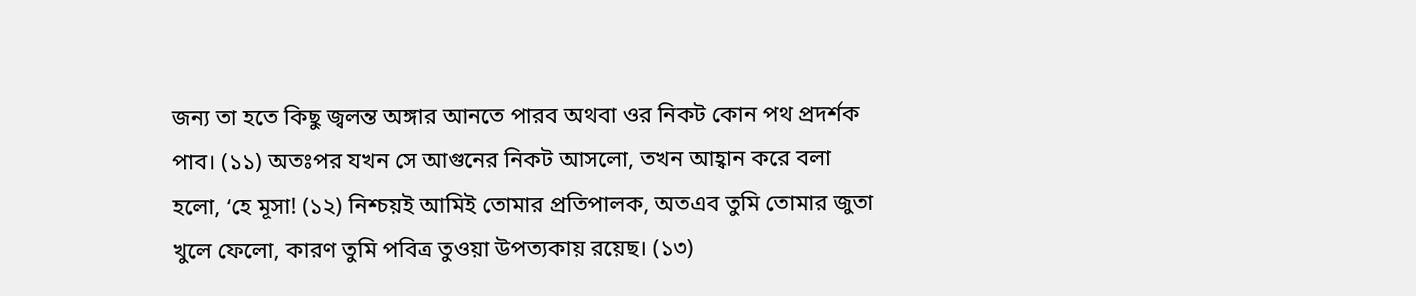জন্য তা হতে কিছু জ্বলন্ত অঙ্গার আনতে পারব অথবা ওর নিকট কোন পথ প্রদর্শক পাব। (১১) অতঃপর যখন সে আগুনের নিকট আসলো, তখন আহ্বান করে বলা হলো, ‘হে মূসা! (১২) নিশ্চয়ই আমিই তোমার প্রতিপালক, অতএব তুমি তোমার জুতা খুলে ফেলো, কারণ তুমি পবিত্র তুওয়া উপত্যকায় রয়েছ। (১৩)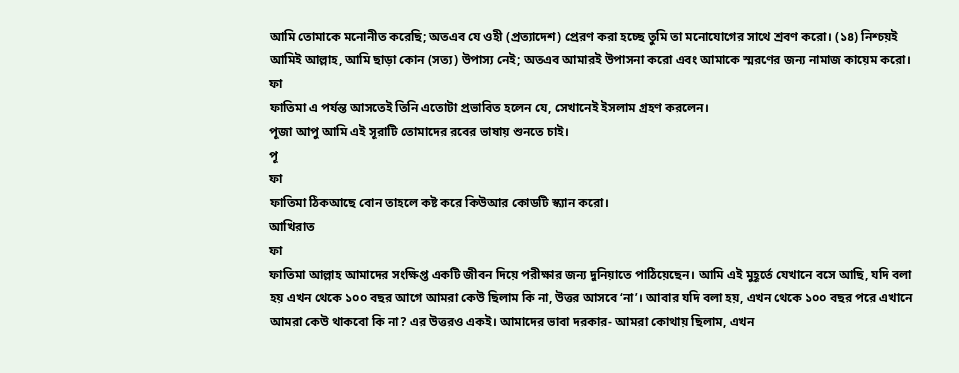আমি তোমাকে মনোনীত করেছি; অতএব যে ওহী (প্রত্যাদেশ) প্রেরণ করা হচ্ছে তুমি তা মনোযোগের সাথে শ্রবণ করো। (১৪) নিশ্চয়ই আমিই আল্লাহ, আমি ছাড়া কোন (সত্য) উপাস্য নেই; অতএব আমারই উপাসনা করো এবং আমাকে স্মরণের জন্য নামাজ কায়েম করো।
ফা
ফাতিমা এ পর্যন্ত আসতেই তিনি এতোটা প্রভাবিত হলেন যে, সেখানেই ইসলাম গ্রহণ করলেন।
পূজা আপু আমি এই সূরাটি তোমাদের রবের ভাষায় শুনতে চাই।
পূ
ফা
ফাতিমা ঠিকআছে বোন তাহলে কষ্ট করে কিউআর কোডটি স্ক্যান করো।
আখিরাত
ফা
ফাতিমা আল্লাহ আমাদের সংক্ষিপ্ত একটি জীবন দিয়ে পরীক্ষার জন্য দুনিয়াতে পাঠিয়েছেন। আমি এই মুহূর্তে যেখানে বসে আছি, যদি বলা হয় এখন থেকে ১০০ বছর আগে আমরা কেউ ছিলাম কি না, উত্তর আসবে ‘না’। আবার যদি বলা হয়, এখন থেকে ১০০ বছর পরে এখানে আমরা কেউ থাকবো কি না? এর উত্তরও একই। আমাদের ভাবা দরকার- আমরা কোথায় ছিলাম, এখন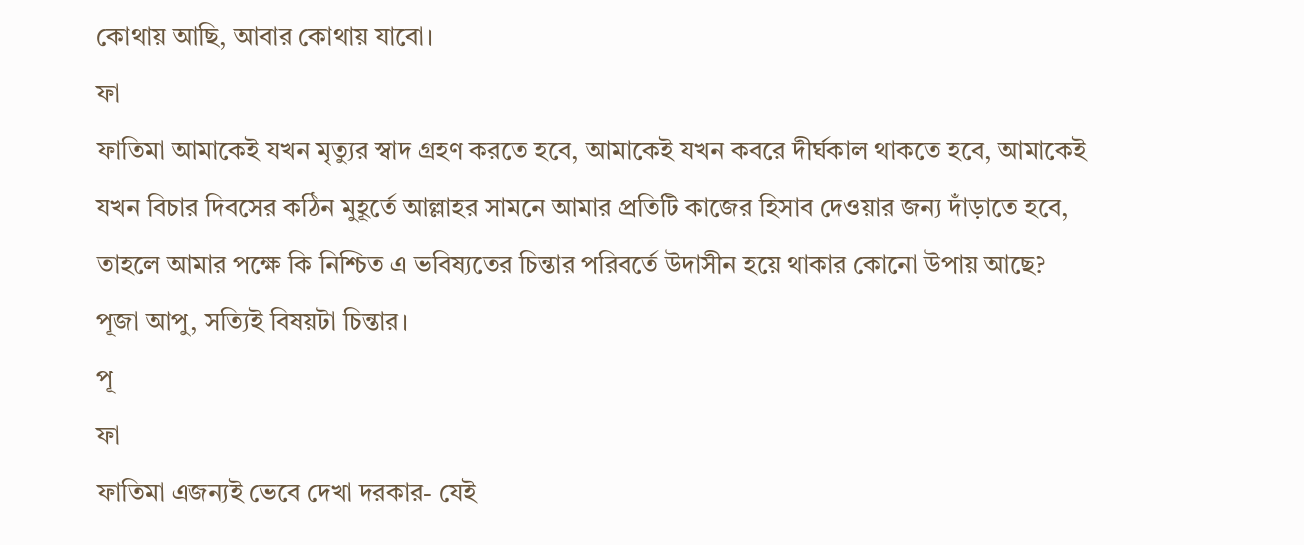কোথায় আছি, আবার কোথায় যাবো।
ফা
ফাতিমা আমাকেই যখন মৃত্যুর স্বাদ গ্রহণ করতে হবে, আমাকেই যখন কবরে দীর্ঘকাল থাকতে হবে, আমাকেই যখন বিচার দিবসের কঠিন মুহূর্তে আল্লাহর সামনে আমার প্রতিটি কাজের হিসাব দেওয়ার জন্য দাঁড়াতে হবে, তাহলে আমার পক্ষে কি নিশ্চিত এ ভবিষ্যতের চিন্তার পরিবর্তে উদাসীন হয়ে থাকার কোনো উপায় আছে?
পূজা আপু, সত্যিই বিষয়টা চিন্তার।
পূ
ফা
ফাতিমা এজন্যই ভেবে দেখা দরকার- যেই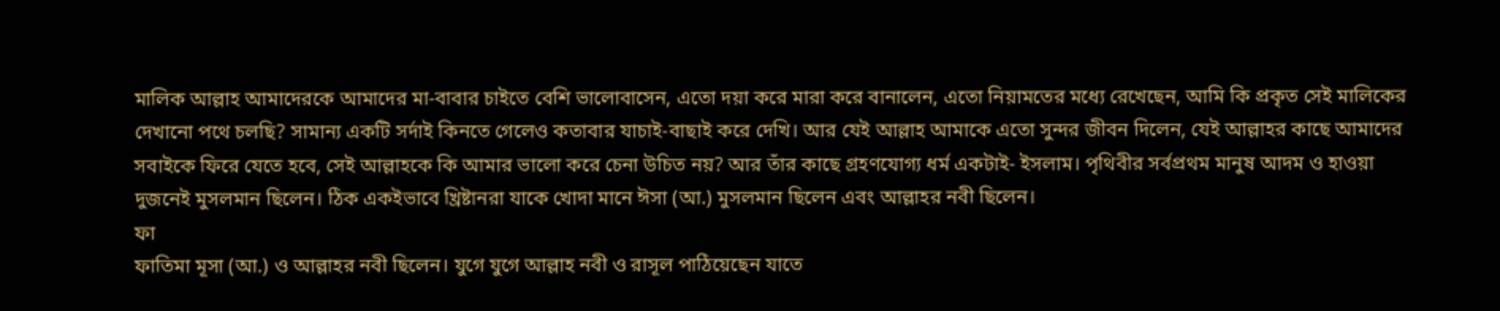মালিক আল্লাহ আমাদেরকে আমাদের মা-বাবার চাইতে বেশি ভালোবাসেন, এতো দয়া করে মারা করে বানালেন, এতো নিয়ামতের মধ্যে রেখেছেন, আমি কি প্রকৃত সেই মালিকের দেখানো পথে চলছি? সামান্য একটি সর্দাই কিনতে গেলেও কতাবার যাচাই-বাছাই করে দেখি। আর যেই আল্লাহ আমাকে এতো সুন্দর জীবন দিলেন, যেই আল্লাহর কাছে আমাদের সবাইকে ফিরে যেতে হবে, সেই আল্লাহকে কি আমার ভালো করে চেনা উচিত নয়? আর তাঁর কাছে গ্রহণযোগ্য ধর্ম একটাই- ইসলাম। পৃথিবীর সর্বপ্রথম মানুষ আদম ও হাওয়া দুজনেই মুসলমান ছিলেন। ঠিক একইভাবে খ্রিষ্টানরা যাকে খোদা মানে ঈসা (আ.) মুসলমান ছিলেন এবং আল্লাহর নবী ছিলেন।
ফা
ফাতিমা মূসা (আ.) ও আল্লাহর নবী ছিলেন। যুগে যুগে আল্লাহ নবী ও রাসূল পাঠিয়েছেন যাতে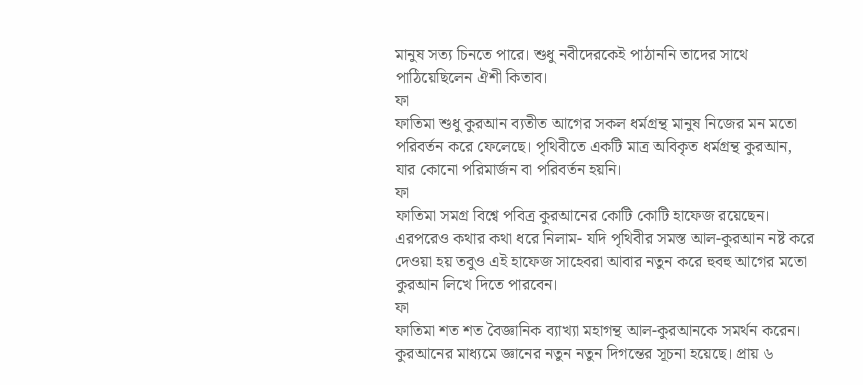মানুষ সত্য চিনতে পারে। শুধু নবীদেরকেই পাঠাননি তাদের সাথে পাঠিয়েছিলেন ঐশী কিতাব।
ফা
ফাতিমা শুধু কুরআন ব্যতীত আগের সকল ধর্মগ্রন্থ মানুষ নিজের মন মতো পরিবর্তন করে ফেলেছে। পৃথিবীতে একটি মাত্র অবিকৃত ধর্মগ্রন্থ কুরআন, যার কোনো পরিমার্জন বা পরিবর্তন হয়নি।
ফা
ফাতিমা সমগ্র বিশ্বে পবিত্র কুরআনের কোটি কোটি হাফেজ রয়েছেন। এরপরেও কথার কথা ধরে নিলাম- যদি পৃথিবীর সমস্ত আল-কুরআন নষ্ট করে দেওয়া হয় তবুও এই হাফেজ সাহেবরা আবার নতুন করে হুবহু আগের মতো কুরআন লিখে দিতে পারবেন।
ফা
ফাতিমা শত শত বৈজ্ঞানিক ব্যাখ্যা মহাগন্থ আল-কুরআনকে সমর্থন করেন। কুরআনের মাধ্যমে জ্ঞানের নতুন নতুন দিগন্তের সূচনা হয়েছে। প্রায় ৬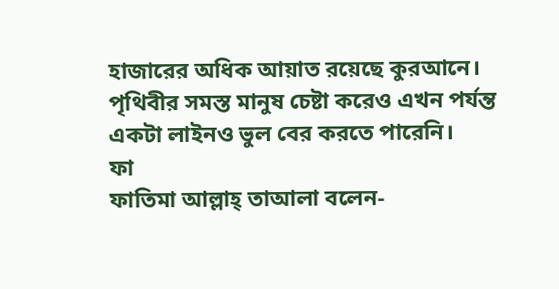হাজারের অধিক আয়াত রয়েছে কুরআনে। পৃথিবীর সমস্ত মানুষ চেষ্টা করেও এখন পর্যন্ত একটা লাইনও ভুল বের করতে পারেনি।
ফা
ফাতিমা আল্লাহ্ তাআলা বলেন-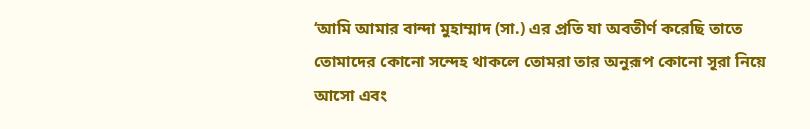‘আমি আমার বান্দা মুহাম্মাদ (সা.) এর প্রতি যা অবতীর্ণ করেছি তাতে তোমাদের কোনো সন্দেহ থাকলে তোমরা তার অনুরূপ কোনো সূরা নিয়ে আসো এবং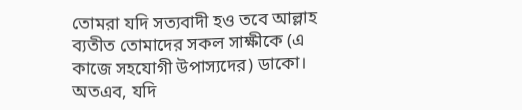তোমরা যদি সত্যবাদী হও তবে আল্লাহ ব্যতীত তোমাদের সকল সাক্ষীকে (এ কাজে সহযোগী উপাস্যদের) ডাকো। অতএব, যদি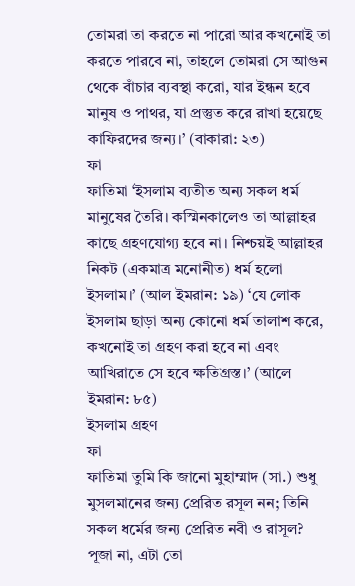তোমরা তা করতে না পারো আর কখনোই তা করতে পারবে না, তাহলে তোমরা সে আগুন থেকে বাঁচার ব্যবস্থা করো, যার ইন্ধন হবে মানুষ ও পাথর, যা প্রস্তুত করে রাখা হয়েছে কাফিরদের জন্য।’ (বাকারা: ২৩)
ফা
ফাতিমা ‘ইসলাম ব্যতীত অন্য সকল ধর্ম মানুষের তৈরি। কস্মিনকালেও তা আল্লাহর কাছে গ্রহণযোগ্য হবে না। নিশ্চয়ই আল্লাহর নিকট (একমাত্র মনোনীত) ধর্ম হলো ইসলাম।’ (আল ইমরান: ১৯) ‘যে লোক ইসলাম ছাড়া অন্য কোনো ধর্ম তালাশ করে, কখনোই তা গ্রহণ করা হবে না এবং আখিরাতে সে হবে ক্ষতিগ্রস্ত।’ (আলে ইমরান: ৮৫)
ইসলাম গ্রহণ
ফা
ফাতিমা তুমি কি জানো মুহাম্মাদ (সা.) শুধু মুসলমানের জন্য প্রেরিত রসূল নন; তিনি সকল ধর্মের জন্য প্রেরিত নবী ও রাসূল?
পূজা না, এটা তো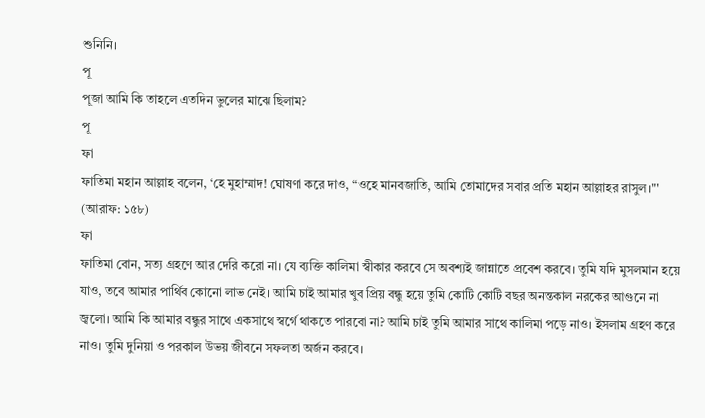শুনিনি।
পূ
পূজা আমি কি তাহলে এতদিন ভুলের মাঝে ছিলাম?
পূ
ফা
ফাতিমা মহান আল্লাহ বলেন, ‘হে মুহাম্মাদ! ঘোষণা করে দাও, “ওহে মানবজাতি, আমি তোমাদের সবার প্রতি মহান আল্লাহর রাসুল।"' (আরাফ: ১৫৮)
ফা
ফাতিমা বোন, সত্য গ্রহণে আর দেরি করো না। যে ব্যক্তি কালিমা স্বীকার করবে সে অবশ্যই জান্নাতে প্রবেশ করবে। তুমি যদি মুসলমান হয়ে যাও, তবে আমার পার্থিব কোনো লাভ নেই। আমি চাই আমার খুব প্রিয় বন্ধু হয়ে তুমি কোটি কোটি বছর অনন্তকাল নরকের আগুনে না জ্বলো। আমি কি আমার বন্ধুর সাথে একসাথে স্বর্গে থাকতে পারবো না? আমি চাই তুমি আমার সাথে কালিমা পড়ে নাও। ইসলাম গ্রহণ করে নাও। তুমি দুনিয়া ও পরকাল উভয় জীবনে সফলতা অর্জন করবে।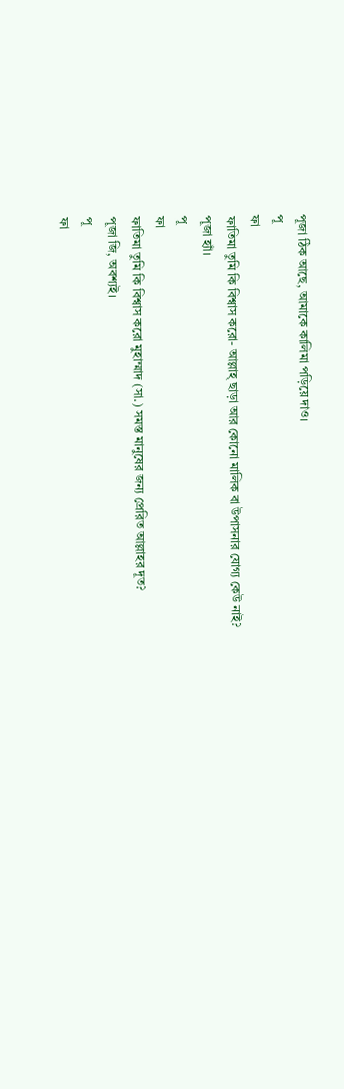পূজা ঠিক আছে, আমাকে কালিমা পড়িয়ে দাও।
পূ
ফা
ফাতিমা তুমি কি বিশ্বাস করো- আল্লাহ্ ছাড়া আর কোনো মালিক বা উপাসনার যোগ্য কেউ নাই?
পূজা হ্যাঁ।
পূ
ফা
ফাতিমা তুমি কি বিশ্বাস করো মুহাম্মাদ (সা.) সমস্ত মানুষের জন্য প্রেরিত আল্লাহর দূত?
পূজা জি, অবশ্যই।
পূ
ফা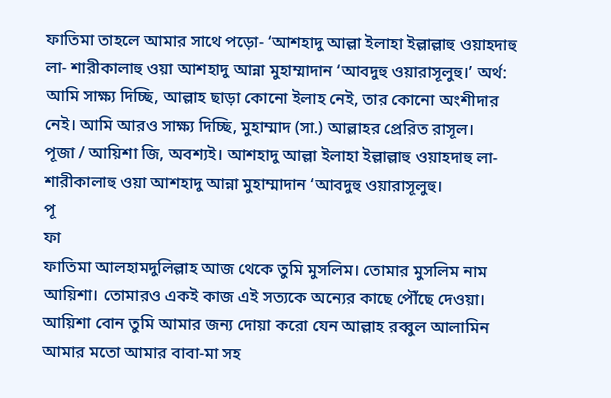ফাতিমা তাহলে আমার সাথে পড়ো- ‘আশহাদু আল্লা ইলাহা ইল্লাল্লাহু ওয়াহদাহু লা- শারীকালাহু ওয়া আশহাদু আন্না মুহাম্মাদান ‘আবদুহু ওয়ারাসূলুহু।’ অর্থ: আমি সাক্ষ্য দিচ্ছি, আল্লাহ ছাড়া কোনো ইলাহ নেই, তার কোনো অংশীদার নেই। আমি আরও সাক্ষ্য দিচ্ছি, মুহাম্মাদ (সা.) আল্লাহর প্রেরিত রাসূল।
পূজা / আয়িশা জি, অবশ্যই। আশহাদু আল্লা ইলাহা ইল্লাল্লাহু ওয়াহদাহু লা- শারীকালাহু ওয়া আশহাদু আন্না মুহাম্মাদান ‘আবদুহু ওয়ারাসূলুহু।
পূ
ফা
ফাতিমা আলহামদুলিল্লাহ আজ থেকে তুমি মুসলিম। তোমার মুসলিম নাম আয়িশা। তোমারও একই কাজ এই সত্যকে অন্যের কাছে পৌঁছে দেওয়া।
আয়িশা বোন তুমি আমার জন্য দোয়া করো যেন আল্লাহ রব্বুল আলামিন আমার মতো আমার বাবা-মা সহ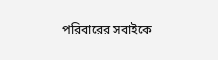পরিবারের সবাইকে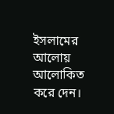ইসলামের আলোয় আলোকিত করে দেন।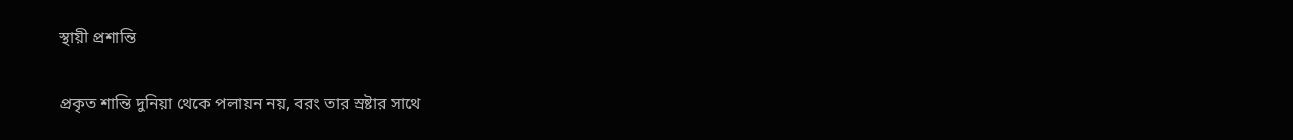স্থায়ী প্রশান্তি

প্রকৃত শান্তি দুনিয়া থেকে পলায়ন নয়, বরং তার স্রষ্টার সাথে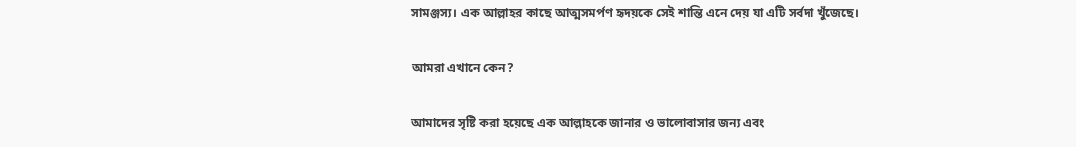সামঞ্জস্য। এক আল্লাহর কাছে আত্মসমর্পণ হৃদয়কে সেই শান্তি এনে দেয় যা এটি সর্বদা খুঁজেছে।

আমরা এখানে কেন?

আমাদের সৃষ্টি করা হয়েছে এক আল্লাহকে জানার ও ভালোবাসার জন্য এবং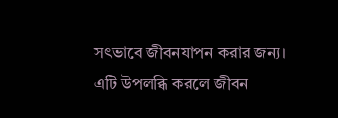সৎভাবে জীবনযাপন করার জন্য। এটি উপলব্ধি করলে জীবন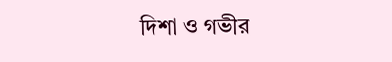দিশা ও গভীর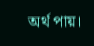অর্থ পায়।